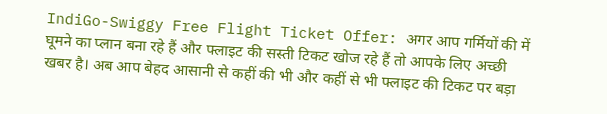IndiGo-Swiggy Free Flight Ticket Offer: अगर आप गर्मियों की में घूमने का प्लान बना रहे हैं और फ्लाइट की सस्ती टिकट खोज रहे हैं तो आपके लिए अच्छी खबर है। अब आप बेहद आसानी से कहीं की भी और कहीं से भी फ्लाइट की टिकट पर बड़ा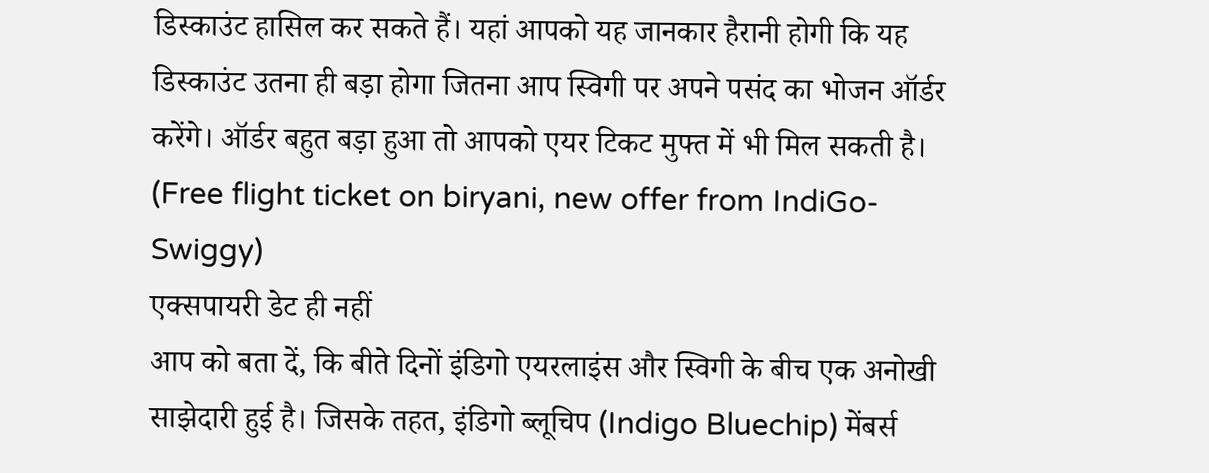डिस्काउंट हासिल कर सकते हैं। यहां आपको यह जानकार हैरानी होगी कि यह डिस्काउंट उतना ही बड़ा होगा जितना आप स्विगी पर अपने पसंद का भोजन ऑर्डर करेंगे। ऑर्डर बहुत बड़ा हुआ तो आपको एयर टिकट मुफ्त में भी मिल सकती है। (Free flight ticket on biryani, new offer from IndiGo-Swiggy)
एक्सपायरी डेट ही नहीं
आप को बता दें, कि बीते दिनों इंडिगो एयरलाइंस और स्विगी के बीच एक अनोखी साझेदारी हुई है। जिसके तहत, इंडिगो ब्लूचिप (Indigo Bluechip) मेंबर्स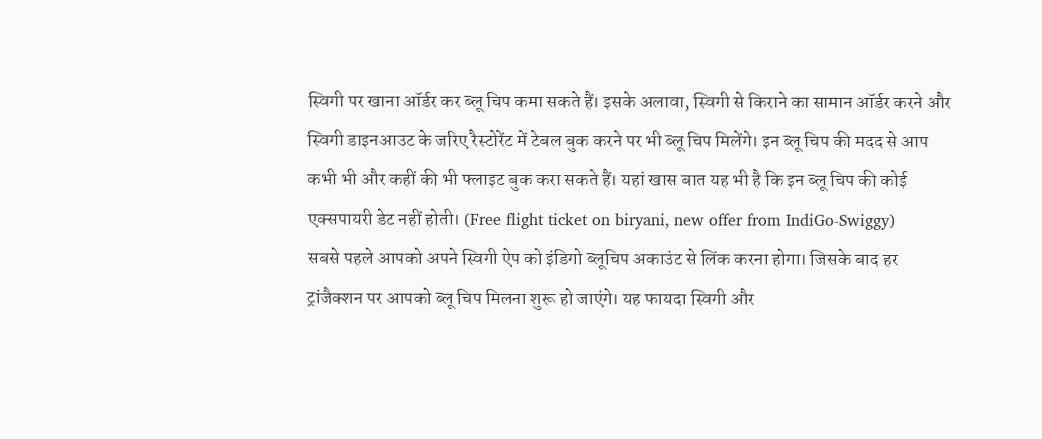स्विगी पर खाना ऑर्डर कर ब्लू चिप कमा सकते हैं। इसके अलावा, स्विगी से किराने का सामान ऑर्डर करने और स्विगी डाइनआउट के जरिए रैस्टोरेंट में टेबल बुक करने पर भी ब्लू चिप मिलेंगे। इन ब्लू चिप की मदद से आप कभी भी और कहीं की भी फ्लाइट बुक करा सकते हैं। यहां खास बात यह भी है कि इन ब्लू चिप की कोई एक्सपायरी डेट नहीं होती। (Free flight ticket on biryani, new offer from IndiGo-Swiggy)
सबसे पहले आपको अपने स्विगी ऐप को इंडिगो ब्लूचिप अकाउंट से लिंक करना होगा। जिसके बाद हर ट्रांजैक्शन पर आपको ब्लू चिप मिलना शुरू हो जाएंगे। यह फायदा स्विगी और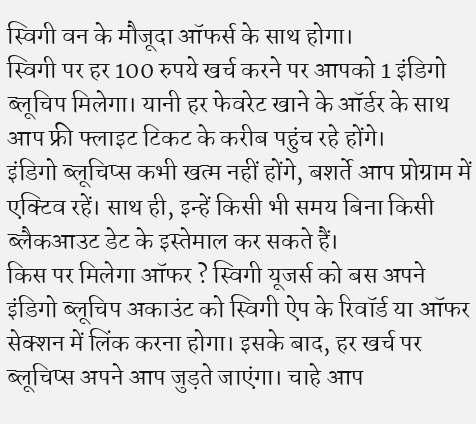स्विगी वन के मौजूदा ऑफर्स के साथ होगा।
स्विगी पर हर 100 रुपये खर्च करने पर आपको 1 इंडिगो ब्लूचिप मिलेगा। यानी हर फेवरेट खाने के ऑर्डर के साथ आप फ्री फ्लाइट टिकट के करीब पहुंच रहे होंगे।
इंडिगो ब्लूचिप्स कभी खत्म नहीं होंगे, बशर्ते आप प्रोग्राम में एक्टिव रहें। साथ ही, इन्हें किसी भी समय बिना किसी ब्लैकआउट डेट के इस्तेमाल कर सकते हैं।
किस पर मिलेगा ऑफर ? स्विगी यूजर्स को बस अपने इंडिगो ब्लूचिप अकाउंट को स्विगी ऐप के रिवॉर्ड या ऑफर सेक्शन में लिंक करना होगा। इसके बाद, हर खर्च पर ब्लूचिप्स अपने आप जुड़ते जाएंगा। चाहे आप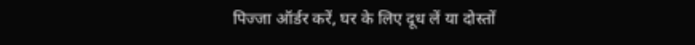पिज्जा ऑर्डर करें, घर के लिए दूध लें या दोस्तों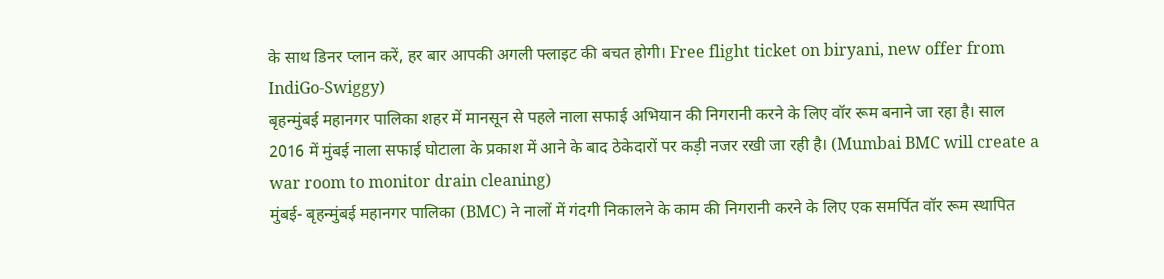के साथ डिनर प्लान करें, हर बार आपकी अगली फ्लाइट की बचत होगी। Free flight ticket on biryani, new offer from IndiGo-Swiggy)
बृहन्मुंबई महानगर पालिका शहर में मानसून से पहले नाला सफाई अभियान की निगरानी करने के लिए वॉर रूम बनाने जा रहा है। साल 2016 में मुंबई नाला सफाई घोटाला के प्रकाश में आने के बाद ठेकेदारों पर कड़ी नजर रखी जा रही है। (Mumbai BMC will create a war room to monitor drain cleaning)
मुंबई- बृहन्मुंबई महानगर पालिका (BMC) ने नालों में गंदगी निकालने के काम की निगरानी करने के लिए एक समर्पित वॉर रूम स्थापित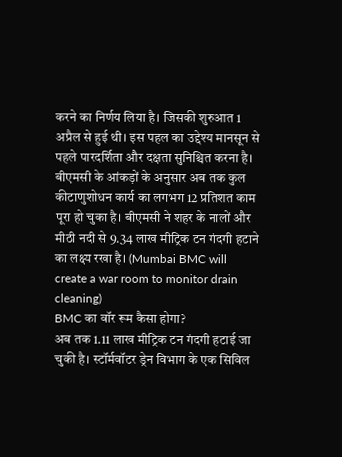करने का निर्णय लिया है। जिसकी शुरुआत 1 अप्रैल से हुई थी। इस पहल का उद्देश्य मानसून से पहले पारदर्शिता और दक्षता सुनिश्चित करना है। बीएमसी के आंकड़ों के अनुसार अब तक कुल कीटाणुशोधन कार्य का लगभग 12 प्रतिशत काम पूरा हो चुका है। बीएमसी ने शहर के नालों और मीठी नदी से 9.34 लाख मीट्रिक टन गंदगी हटाने का लक्ष्य रखा है। (Mumbai BMC will create a war room to monitor drain cleaning)
BMC का वॉर रूम कैसा होगा?
अब तक 1.11 लाख मीट्रिक टन गंदगी हटाई जा चुकी है। स्टॉर्मवॉटर ड्रेन विभाग के एक सिविल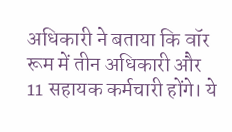अधिकारी ने बताया कि वॉर रूम में तीन अधिकारी और 11 सहायक कर्मचारी होंगे। ये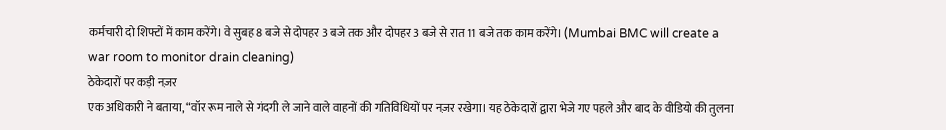कर्मचारी दो शिफ्टों में काम करेंगे। वे सुबह 8 बजे से दोपहर 3 बजे तक और दोपहर 3 बजे से रात 11 बजे तक काम करेंगे। (Mumbai BMC will create a war room to monitor drain cleaning)
ठेकेदारों पर कड़ी नज़र
एक अधिकारी ने बताया, “वॉर रूम नाले से गंदगी ले जाने वाले वाहनों की गतिविधियों पर नज़र रखेगा। यह ठेकेदारों द्वारा भेजे गए पहले और बाद के वीडियो की तुलना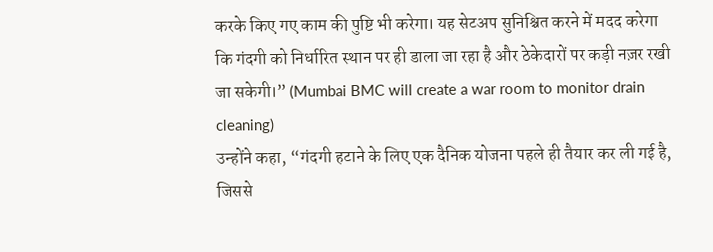करके किए गए काम की पुष्टि भी करेगा। यह सेटअप सुनिश्चित करने में मदद करेगा कि गंदगी को निर्धारित स्थान पर ही डाला जा रहा है और ठेकेदारों पर कड़ी नज़र रखी जा सकेगी।” (Mumbai BMC will create a war room to monitor drain cleaning)
उन्होंने कहा, “गंदगी हटाने के लिए एक दैनिक योजना पहले ही तैयार कर ली गई है, जिससे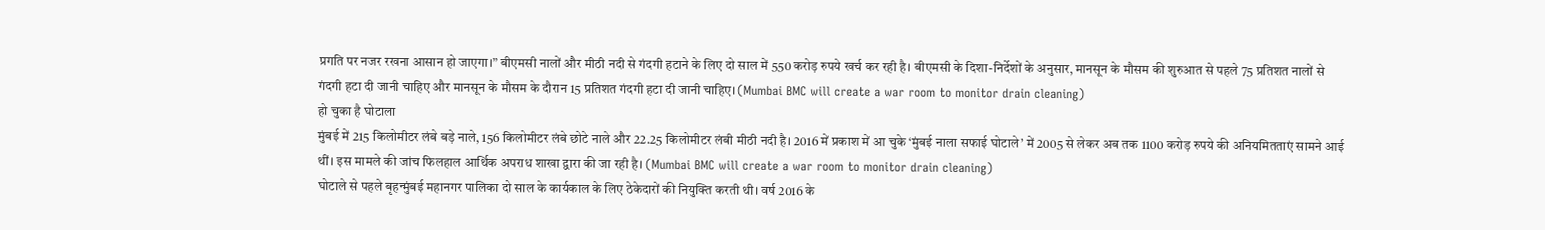प्रगति पर नजर रखना आसान हो जाएगा।” बीएमसी नालों और मीठी नदी से गंदगी हटाने के लिए दो साल में 550 करोड़ रुपये खर्च कर रही है। बीएमसी के दिशा-निर्देशों के अनुसार, मानसून के मौसम की शुरुआत से पहले 75 प्रतिशत नालों से गंदगी हटा दी जानी चाहिए और मानसून के मौसम के दौरान 15 प्रतिशत गंदगी हटा दी जानी चाहिए। (Mumbai BMC will create a war room to monitor drain cleaning)
हो चुका है घोटाला
मुंबई में 215 किलोमीटर लंबे बड़े नाले, 156 किलोमीटर लंबे छोटे नाले और 22.25 किलोमीटर लंबी मीठी नदी है। 2016 में प्रकाश में आ चुके ‘मुंबई नाला सफाई घोटाले’ में 2005 से लेकर अब तक 1100 करोड़ रुपये की अनियमितताएं सामने आई थीं। इस मामले की जांच फिलहाल आर्थिक अपराध शाखा द्वारा की जा रही है। (Mumbai BMC will create a war room to monitor drain cleaning)
घोटाले से पहले बृहन्मुंबई महानगर पालिका दो साल के कार्यकाल के लिए ठेकेदारों की नियुक्ति करती थी। वर्ष 2016 के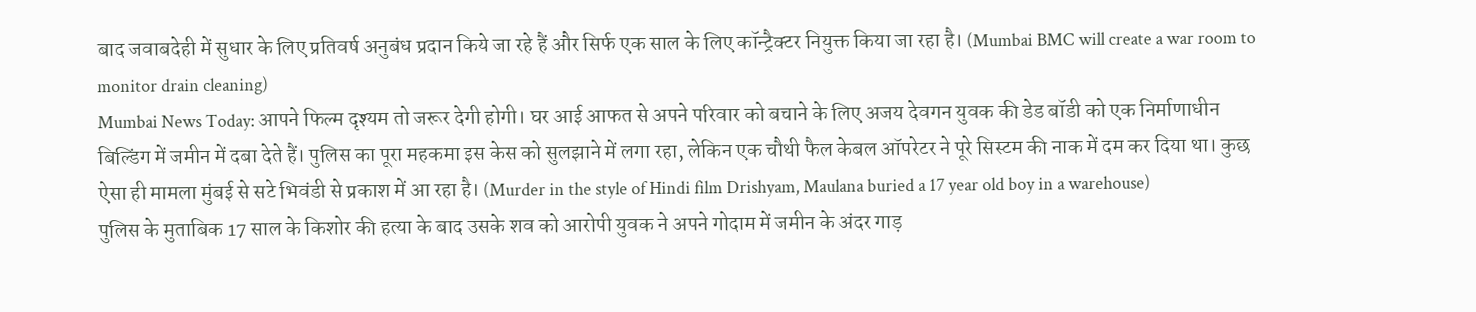बाद जवाबदेही में सुधार के लिए प्रतिवर्ष अनुबंध प्रदान किये जा रहे हैं और सिर्फ एक साल के लिए कॉन्ट्रैक्टर नियुक्त किया जा रहा है। (Mumbai BMC will create a war room to monitor drain cleaning)
Mumbai News Today: आपने फिल्म दृश्यम तो जरूर देगी होगी। घर आई आफत से अपने परिवार को बचाने के लिए अजय देवगन युवक की डेड बॉडी को एक निर्माणाधीन बिल्डिंग में जमीन में दबा देते हैं। पुलिस का पूरा महकमा इस केस को सुलझाने में लगा रहा, लेकिन एक चौथी फैल केबल ऑपरेटर ने पूरे सिस्टम की नाक में दम कर दिया था। कुछ ऐसा ही मामला मुंबई से सटे भिवंडी से प्रकाश में आ रहा है। (Murder in the style of Hindi film Drishyam, Maulana buried a 17 year old boy in a warehouse)
पुलिस के मुताबिक 17 साल के किशोर की हत्या के बाद उसके शव को आरोपी युवक ने अपने गोदाम में जमीन के अंदर गाड़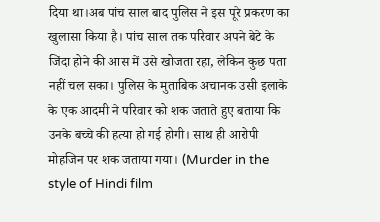दिया था।अब पांच साल बाद पुलिस ने इस पूरे प्रकरण का खुलासा किया है। पांच साल तक परिवार अपने बेटे के जिंदा होने की आस में उसे खोजता रहा, लेकिन कुछ पता नहीं चल सका। पुलिस के मुताबिक अचानक उसी इलाके के एक आदमी ने परिवार को शक जताते हुए बताया कि उनके बच्चे की हत्या हो गई होगी। साथ ही आरोपी मोहजिन पर शक जताया गया। (Murder in the style of Hindi film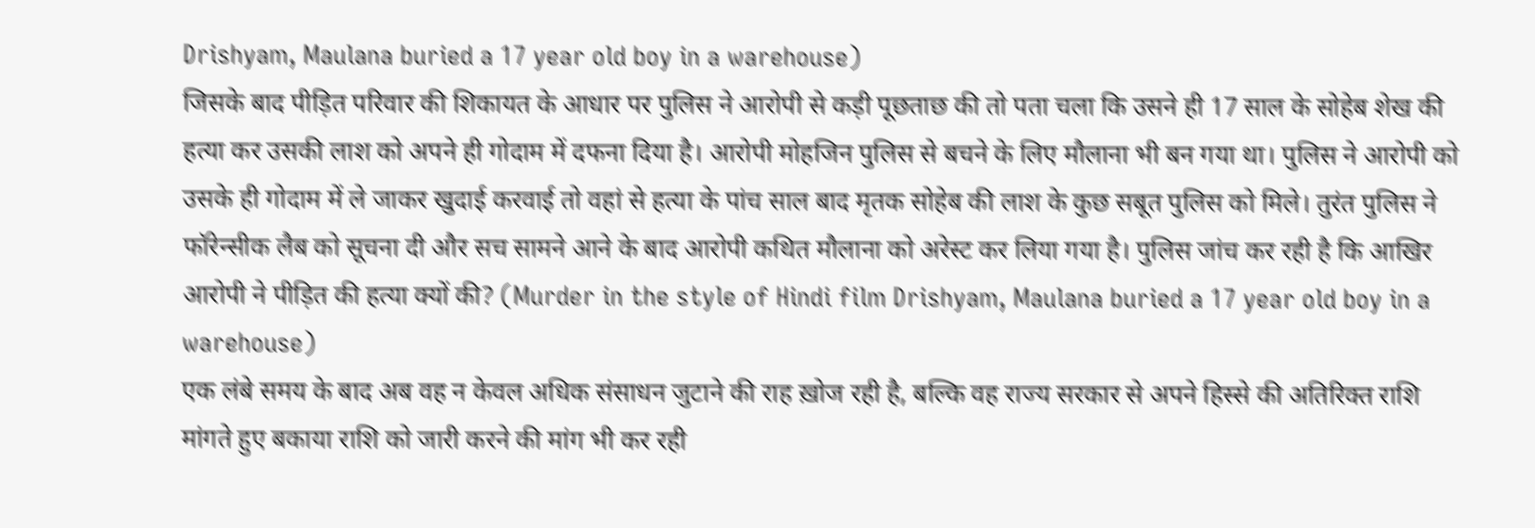Drishyam, Maulana buried a 17 year old boy in a warehouse)
जिसके बाद पीड़ित परिवार की शिकायत के आधार पर पुलिस ने आरोपी से कड़ी पूछताछ की तो पता चला कि उसने ही 17 साल के सोहेब शेख की हत्या कर उसकी लाश को अपने ही गोदाम में दफना दिया है। आरोपी मोहजिन पुलिस से बचने के लिए मौलाना भी बन गया था। पुलिस ने आरोपी को उसके ही गोदाम में ले जाकर खुदाई करवाई तो वहां से हत्या के पांच साल बाद मृतक सोहेब की लाश के कुछ सबूत पुलिस को मिले। तुरंत पुलिस ने फॉरेन्सीक लैब को सूचना दी और सच सामने आने के बाद आरोपी कथित मौलाना को अरेस्ट कर लिया गया है। पुलिस जांच कर रही है कि आखिर आरोपी ने पीड़ित की हत्या क्यों की? (Murder in the style of Hindi film Drishyam, Maulana buried a 17 year old boy in a warehouse)
एक लंबे समय के बाद अब वह न केवल अधिक संसाधन जुटाने की राह ख़ोज रही है, बल्कि वह राज्य सरकार से अपने हिस्से की अतिरिक्त राशि मांगते हुए बकाया राशि को जारी करने की मांग भी कर रही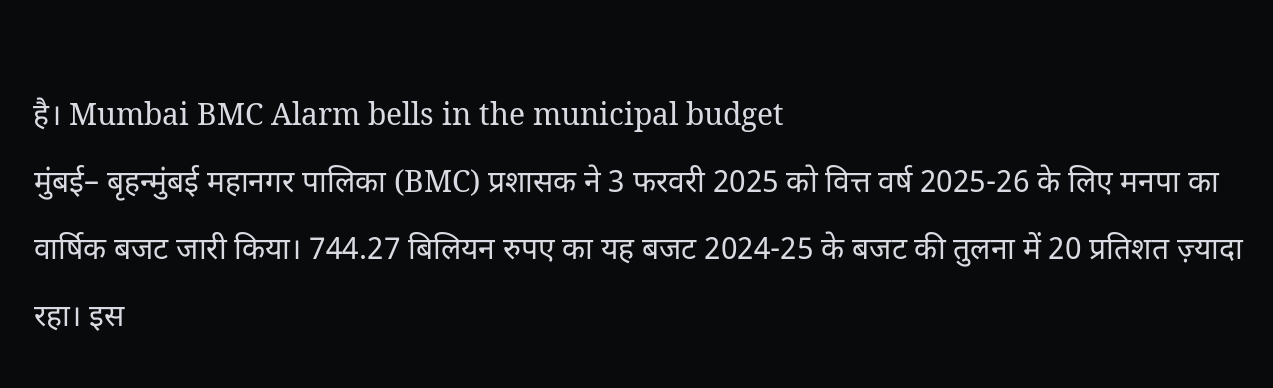है। Mumbai BMC Alarm bells in the municipal budget
मुंबई– बृहन्मुंबई महानगर पालिका (BMC) प्रशासक ने 3 फरवरी 2025 को वित्त वर्ष 2025-26 के लिए मनपा का वार्षिक बजट जारी किया। 744.27 बिलियन रुपए का यह बजट 2024-25 के बजट की तुलना में 20 प्रतिशत ज़्यादा रहा। इस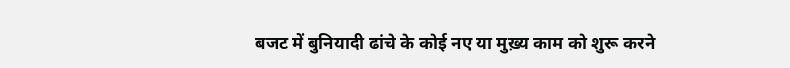बजट में बुनियादी ढांचे के कोई नए या मुख़्य काम को शुरू करने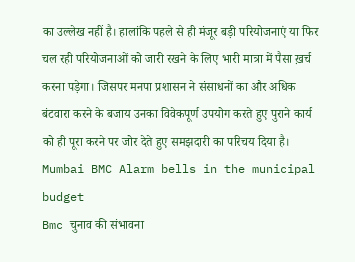का उल्लेख नहीं है। हालांकि पहले से ही मंजूर बड़ी परियोजनाएं या फिर चल रही परियोजनाओं को जारी रखने के लिए भारी मात्रा में पैसा ख़र्च करना पड़ेगा। जिसपर मनपा प्रशासन ने संसाधनों का और अधिक बंटवारा करने के बजाय उनका विवेकपूर्ण उपयोग करते हुए पुराने कार्य को ही पूरा करने पर जोर देते हुए समझदारी का परिचय दिया है। Mumbai BMC Alarm bells in the municipal budget
Bmc चुनाव की संभावना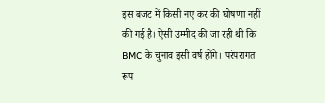इस बजट में किसी नए कर की घोषणा नहीं की गई है। ऐसी उम्मीद की जा रही थी कि BMC के चुनाव इसी वर्ष होंगे। परंपरागत रूप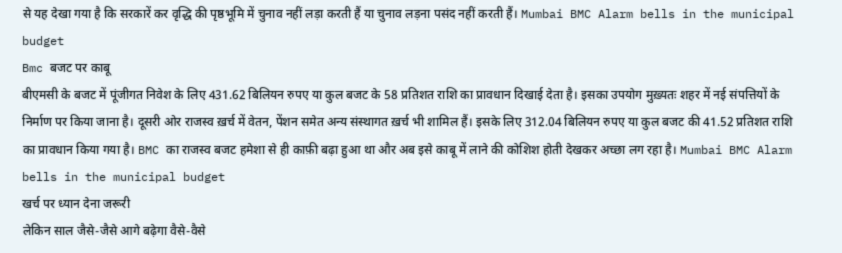से यह देखा गया है कि सरकारें कर वृद्धि की पृष्ठभूमि में चुनाव नहीं लड़ा करती हैं या चुनाव लड़ना पसंद नहीं करती हैं। Mumbai BMC Alarm bells in the municipal budget
Bmc बजट पर काबू
बीएमसी के बजट में पूंजीगत निवेश के लिए 431.62 बिलियन रुपए या कुल बजट के 58 प्रतिशत राशि का प्रावधान दिखाई देता है। इसका उपयोग मुख़्यतः शहर में नई संपत्तियों के निर्माण पर किया जाना है। दूसरी ओर राजस्व ख़र्च में वेतन, पेंशन समेत अन्य संस्थागत ख़र्च भी शामिल हैं। इसके लिए 312.04 बिलियन रुपए या कुल बजट की 41.52 प्रतिशत राशि का प्रावधान किया गया है। BMC का राजस्व बजट हमेशा से ही काफ़ी बढ़ा हुआ था और अब इसे काबू में लाने की कोशिश होती देखकर अच्छा लग रहा है। Mumbai BMC Alarm bells in the municipal budget
खर्च पर ध्यान देना जरूरी
लेकिन साल जैसे-जैसे आगे बढ़ेगा वैसे-वैसे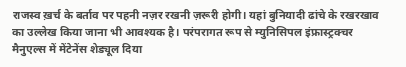राजस्व ख़र्च के बर्ताव पर पहनी नज़र रखनी ज़रूरी होगी। यहां बुनियादी ढांचे के रखरखाव का उल्लेख किया जाना भी आवश्यक है। परंपरागत रूप से म्युनिसिपल इंफ्रास्ट्रक्चर मैनुएल्स में मेंटेनेंस शेड्यूल दिया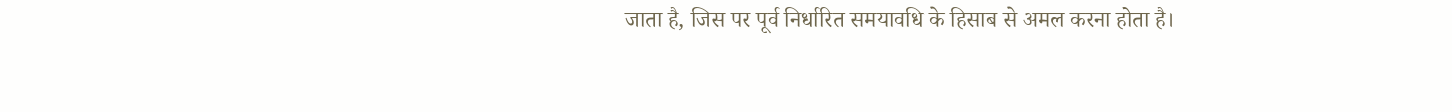जाता है, जिस पर पूर्व निर्धारित समयावधि के हिसाब से अमल करना होता है।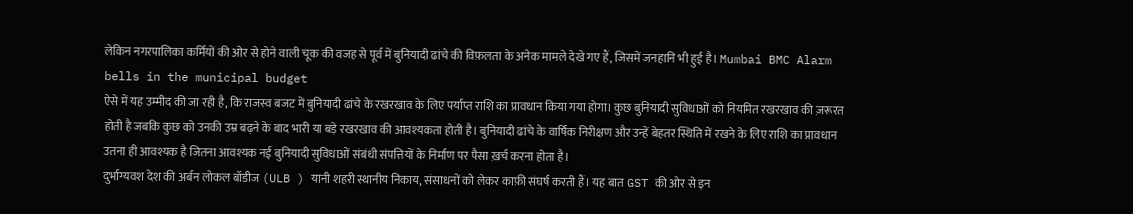लेकिन नगरपालिका कर्मियों की ओर से होने वाली चूक की वजह से पूर्व में बुनियादी ढांचे की विफ़लता के अनेक मामले देखे गए हैं, जिसमें जनहानि भी हुई है। Mumbai BMC Alarm bells in the municipal budget
ऐसे में यह उम्मीद की जा रही है, कि राजस्व बजट में बुनियादी ढांचे के रखरखाव के लिए पर्याप्त राशि का प्रावधान किया गया होगा। कुछ बुनियादी सुविधाओं को नियमित रखरखाव की ज़रूरत होती है जबकि कुछ को उनकी उम्र बढ़ने के बाद भारी या बड़े रखरखाव की आवश्यकता होती है। बुनियादी ढांचे के वार्षिक निरीक्षण और उन्हें बेहतर स्थिति में रखने के लिए राशि का प्रावधान उतना ही आवश्यक है जितना आवश्यक नई बुनियादी सुविधाओं संबंधी संपत्तियों के निर्माण पर पैसा ख़र्च करना होता है।
दुर्भाग्यवश देश की अर्बन लोकल बॉडीज (ULB ) यानी शहरी स्थानीय निकाय, संसाधनों को लेकर काफ़ी संघर्ष करती हैं। यह बात GST की ओर से इन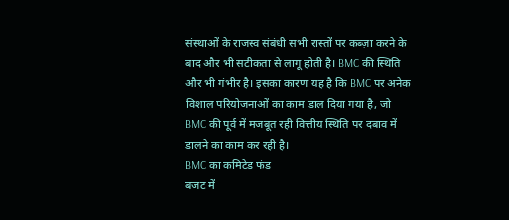संस्थाओं के राजस्व संबंधी सभी रास्तों पर कब्ज़ा करने के बाद और भी सटीकता से लागू होती है। BMC की स्थिति और भी गंभीर है। इसका कारण यह है कि BMC पर अनेक विशाल परियोजनाओं का काम डाल दिया गया है, जो BMC की पूर्व में मजबूत रही वित्तीय स्थिति पर दबाव में डालने का काम कर रही है।
BMC का कमिटेड फंड
बजट में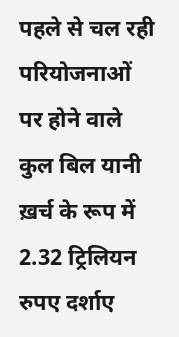पहले से चल रही परियोजनाओं पर होने वाले कुल बिल यानी ख़र्च के रूप में 2.32 ट्रिलियन रुपए दर्शाए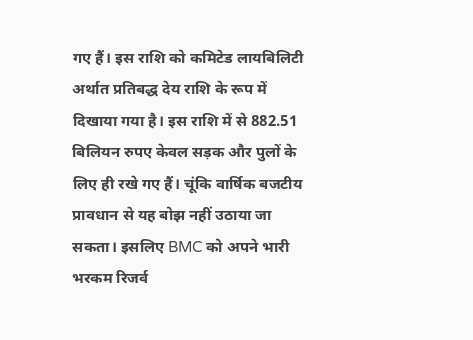गए हैं। इस राशि को कमिटेड लायबिलिटी अर्थात प्रतिबद्ध देय राशि के रूप में दिखाया गया है। इस राशि में से 882.51 बिलियन रुपए केवल सड़क और पुलों के लिए ही रखे गए हैं। चूंकि वार्षिक बजटीय प्रावधान से यह बोझ नहीं उठाया जा सकता। इसलिए BMC को अपने भारी भरकम रिजर्व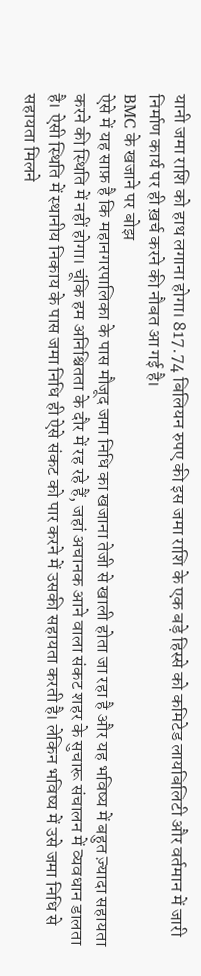यानी जमा राशि को हाथ लगाना होगा। 817.74 बिलियन रुपए की इस जमा राशि के एक बड़े हिस्से को कमिटेड लायबिलिटी और वर्तमान में जारी निर्माण कार्य पर ही ख़र्च करने की नौबत आ गई है।
BMC के खजाने पर बोझ
ऐसे में यह साफ़ है कि महानगरपालिका के पास मौजूद जमा निधि का खजाना तेजी से खाली होता जा रहा है और यह भविष्य में बहुत ज़्यादा सहायता करने की स्थिति में नहीं होगा। चूंकि हम अनिश्चितता के दौर में रह रहे हैं, जहां अचानक आने वाला संकट शहर के सुचारू संचालन में व्यवधान डालता है। ऐसी स्थिति में स्थानीय निकाय के पास जमा निधि ही ऐसे संकट को पार करने में उसकी सहायता करती है। लेकिन भविष्य में उसे जमा निधि से सहायता मिलने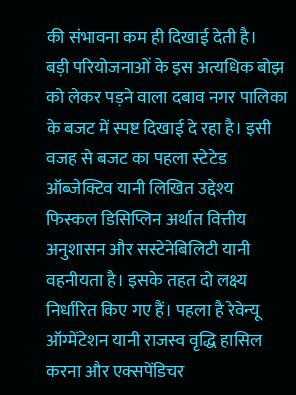की संभावना कम ही दिखाई देती है।
बड़ी परियोजनाओं के इस अत्यधिक बोझ को लेकर पड़ने वाला दबाव नगर पालिका के बजट में स्पष्ट दिखाई दे रहा है। इसी वजह से बजट का पहला स्टेटेड ऑब्जेक्टिव यानी लिखित उद्देश्य फिस्कल डिसिप्लिन अर्थात वित्तीय अनुशासन और सस्टेनेबिलिटी यानी वहनीयता है। इसके तहत दो लक्ष्य निर्धारित किए गए हैं। पहला है रेवेन्यू ऑग्मेंटेशन यानी राजस्व वृद्धि हासिल करना और एक्सपेंडिचर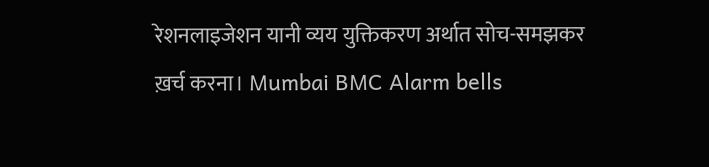रेशनलाइजेशन यानी व्यय युक्तिकरण अर्थात सोच-समझकर ख़र्च करना। Mumbai BMC Alarm bells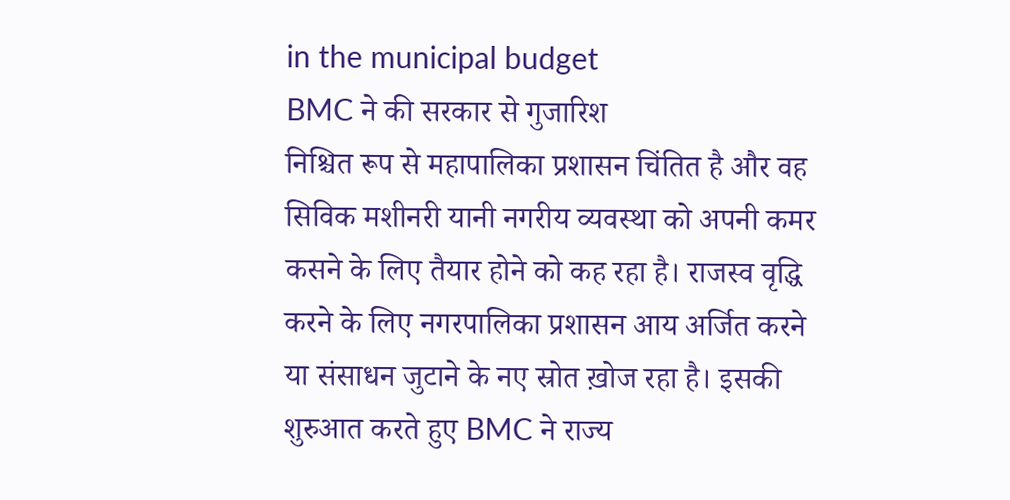in the municipal budget
BMC ने की सरकार से गुजारिश
निश्चित रूप से महापालिका प्रशासन चिंतित है और वह सिविक मशीनरी यानी नगरीय व्यवस्था को अपनी कमर कसने के लिए तैयार होने को कह रहा है। राजस्व वृद्धि करने के लिए नगरपालिका प्रशासन आय अर्जित करने या संसाधन जुटाने के नए स्रोत ख़ोज रहा है। इसकी शुरुआत करते हुए BMC ने राज्य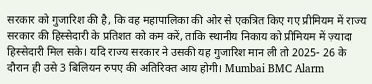सरकार को गुजारिश की है, कि वह महापालिका की ओर से एकत्रित किए गए प्रीमियम में राज्य सरकार की हिस्सेदारी के प्रतिशत को कम करें, ताकि स्थानीय निकाय को प्रीमियम में ज़्यादा हिस्सेदारी मिल सके। यदि राज्य सरकार ने उसकी यह गुजारिश मान ली तो 2025- 26 के दौरान ही उसे 3 बिलियन रुपए की अतिरिक्त आय होगी। Mumbai BMC Alarm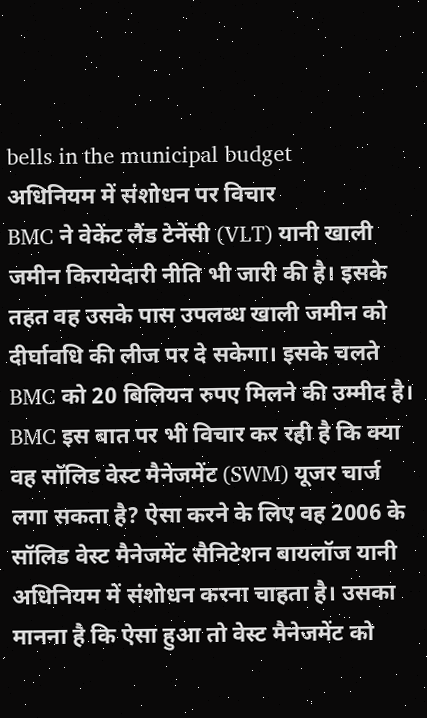bells in the municipal budget
अधिनियम में संशोधन पर विचार
BMC ने वेकेंट लैंड टेनेंसी (VLT) यानी खाली जमीन किरायेदारी नीति भी जारी की है। इसके तहत वह उसके पास उपलब्ध खाली जमीन को दीर्घावधि की लीज पर दे सकेगा। इसके चलते BMC को 20 बिलियन रुपए मिलने की उम्मीद है। BMC इस बात पर भी विचार कर रही है कि क्या वह सॉलिड वेस्ट मैनेजमेंट (SWM) यूजर चार्ज लगा सकता है? ऐसा करने के लिए वह 2006 के सॉलिड वेस्ट मैनेजमेंट सैनिटेशन बायलॉज यानी अधिनियम में संशोधन करना चाहता है। उसका मानना है कि ऐसा हुआ तो वेस्ट मैनेजमेंट को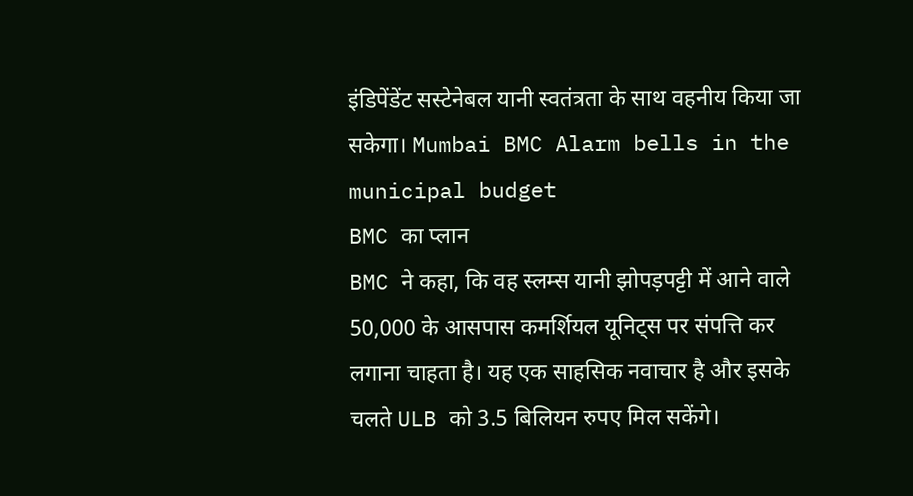इंडिपेंडेंट सस्टेनेबल यानी स्वतंत्रता के साथ वहनीय किया जा सकेगा। Mumbai BMC Alarm bells in the municipal budget
BMC का प्लान
BMC ने कहा, कि वह स्लम्स यानी झोपड़पट्टी में आने वाले 50,000 के आसपास कमर्शियल यूनिट्स पर संपत्ति कर लगाना चाहता है। यह एक साहसिक नवाचार है और इसके चलते ULB को 3.5 बिलियन रुपए मिल सकेंगे।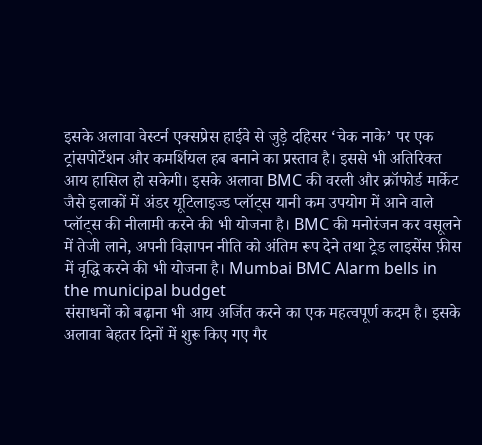इसके अलावा वेस्टर्न एक्सप्रेस हाईवे से जुड़े दहिसर ‘चेक नाके’ पर एक ट्रांसपोर्टेशन और कमर्शियल हब बनाने का प्रस्ताव है। इससे भी अतिरिक्त आय हासिल हो सकेगी। इसके अलावा BMC की वरली और क्रॉफोर्ड मार्केट जैसे इलाकों में अंडर यूटिलाइज्ड प्लॉट्स यानी कम उपयोग में आने वाले प्लॉट्स की नीलामी करने की भी योजना है। BMC की मनोरंजन कर वसूलने में तेजी लाने, अपनी विज्ञापन नीति को अंतिम रूप देने तथा ट्रेड लाइसेंस फ़ीस में वृद्धि करने की भी योजना है। Mumbai BMC Alarm bells in the municipal budget
संसाधनों को बढ़ाना भी आय अर्जित करने का एक महत्वपूर्ण कदम है। इसके अलावा बेहतर दिनों में शुरू किए गए गैर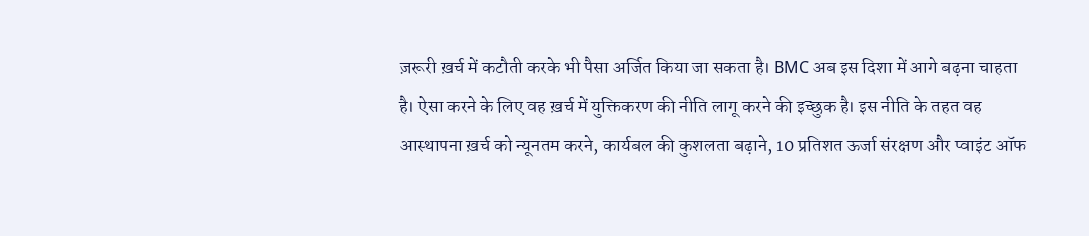ज़रूरी ख़र्च में कटौती करके भी पैसा अर्जित किया जा सकता है। BMC अब इस दिशा में आगे बढ़ना चाहता है। ऐसा करने के लिए वह ख़र्च में युक्तिकरण की नीति लागू करने की इच्छुक है। इस नीति के तहत वह आस्थापना ख़र्च को न्यूनतम करने, कार्यबल की कुशलता बढ़ाने, 10 प्रतिशत ऊर्जा संरक्षण और प्वाइंट ऑफ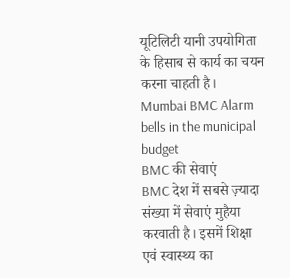यूटिलिटी यानी उपयोगिता के हिसाब से कार्य का चयन करना चाहती है। Mumbai BMC Alarm bells in the municipal budget
BMC की सेवाएं
BMC देश में सबसे ज़्यादा संख्या में सेवाएं मुहैया करवाती है। इसमें शिक्षा एवं स्वास्थ्य का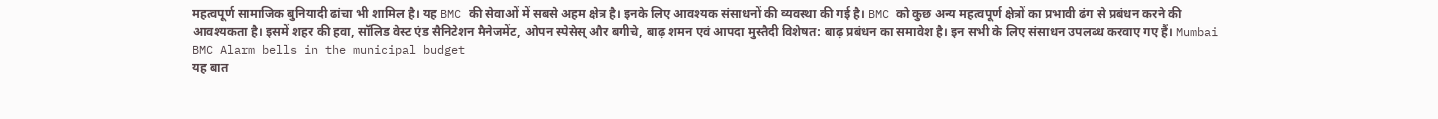महत्वपूर्ण सामाजिक बुनियादी ढांचा भी शामिल है। यह BMC की सेवाओं में सबसे अहम क्षेत्र है। इनके लिए आवश्यक संसाधनों की व्यवस्था की गई है। BMC को कुछ अन्य महत्वपूर्ण क्षेत्रों का प्रभावी ढंग से प्रबंधन करने की आवश्यकता है। इसमें शहर की हवा, सॉलिड वेस्ट एंड सैनिटेशन मैनेजमेंट, ओपन स्पेसेस् और बगीचे, बाढ़ शमन एवं आपदा मुस्तैदी विशेषत: बाढ़ प्रबंधन का समावेश है। इन सभी के लिए संसाधन उपलब्ध करवाए गए हैं। Mumbai BMC Alarm bells in the municipal budget
यह बात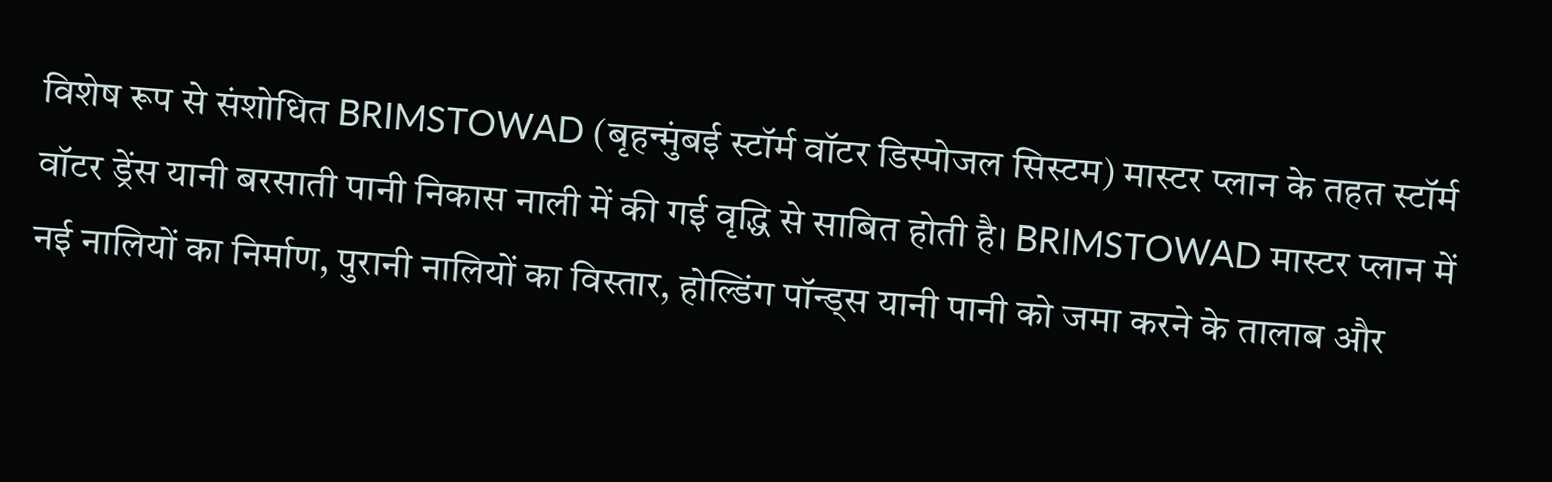विशेष रूप से संशोधित BRIMSTOWAD (बृहन्मुंबई स्टॉर्म वॉटर डिस्पोजल सिस्टम) मास्टर प्लान के तहत स्टॉर्म वॉटर ड्रेंस यानी बरसाती पानी निकास नाली में की गई वृद्धि से साबित होती है। BRIMSTOWAD मास्टर प्लान में नई नालियों का निर्माण, पुरानी नालियों का विस्तार, होल्डिंग पॉन्ड्स यानी पानी को जमा करने के तालाब और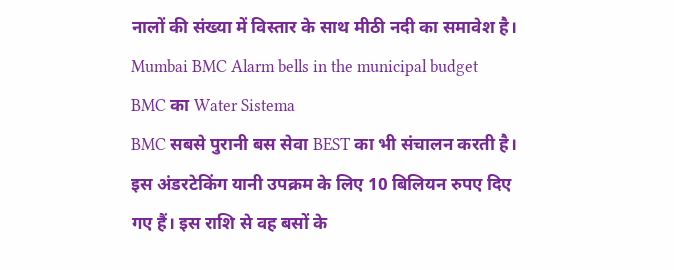नालों की संख्या में विस्तार के साथ मीठी नदी का समावेश है। Mumbai BMC Alarm bells in the municipal budget
BMC का Water Sistema
BMC सबसे पुरानी बस सेवा BEST का भी संचालन करती है। इस अंडरटेकिंग यानी उपक्रम के लिए 10 बिलियन रुपए दिए गए हैं। इस राशि से वह बसों के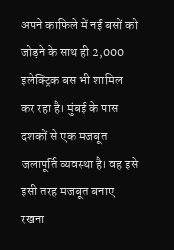अपने काफिले में नई बसों को जोड़ने के साथ ही 2,000 इलेक्ट्रिक बस भी शामिल कर रहा है। मुंबई के पास दशकों से एक मजबूत जलापूर्ति व्यवस्था है। वह इसे इसी तरह मजबूत बनाए रखना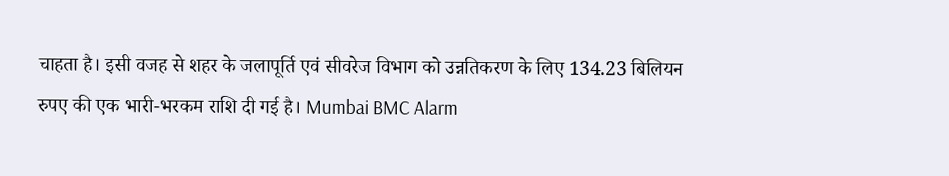चाहता है। इसी वजह से शहर के जलापूर्ति एवं सीवरेज विभाग को उन्नतिकरण के लिए 134.23 बिलियन रुपए की एक भारी-भरकम राशि दी गई है। Mumbai BMC Alarm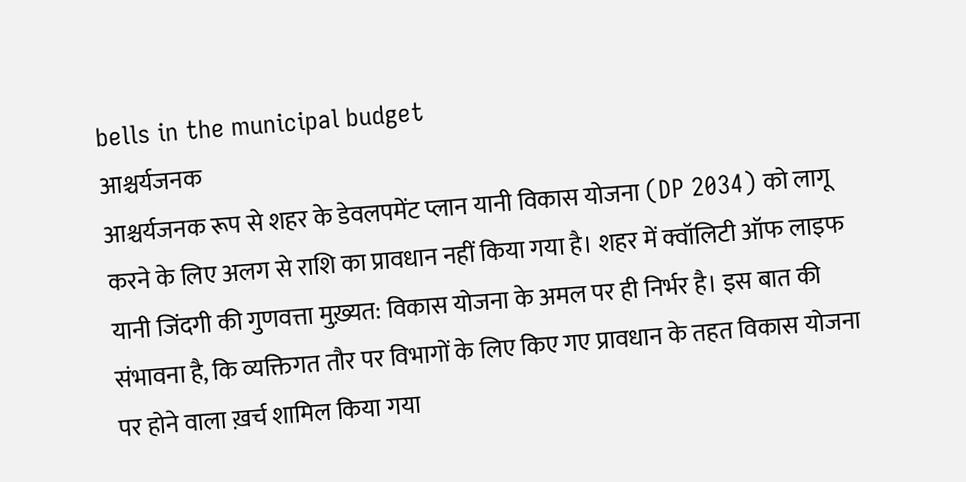bells in the municipal budget
आश्चर्यजनक
आश्चर्यजनक रूप से शहर के डेवलपमेंट प्लान यानी विकास योजना (DP 2034) को लागू करने के लिए अलग से राशि का प्रावधान नहीं किया गया है। शहर में क्वॉलिटी ऑफ लाइफ यानी जिंदगी की गुणवत्ता मुख़्यत: विकास योजना के अमल पर ही निर्भर है। इस बात की संभावना है, कि व्यक्तिगत तौर पर विभागों के लिए किए गए प्रावधान के तहत विकास योजना पर होने वाला ख़र्च शामिल किया गया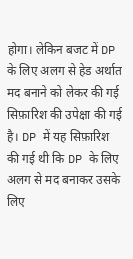होगा। लेकिन बजट में DP के लिए अलग से हेड अर्थात मद बनाने को लेकर की गई सिफ़ारिश की उपेक्षा की गई है। DP में यह सिफ़ारिश की गई थी कि DP के लिए अलग से मद बनाकर उसके लिए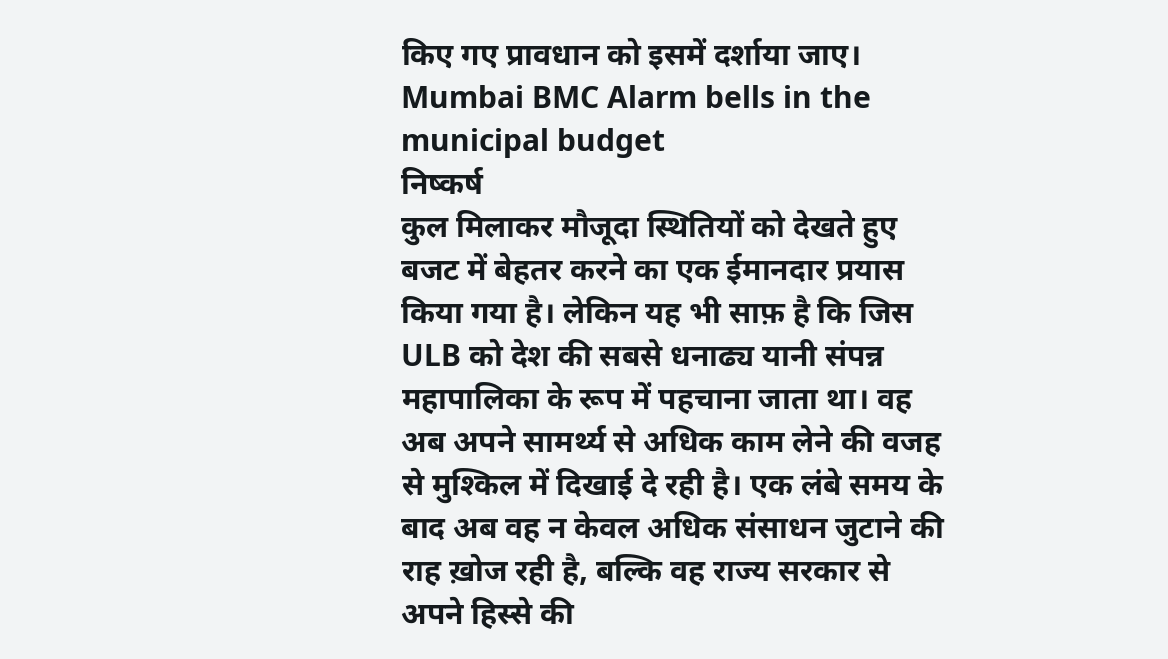किए गए प्रावधान को इसमें दर्शाया जाए। Mumbai BMC Alarm bells in the municipal budget
निष्कर्ष
कुल मिलाकर मौजूदा स्थितियों को देखते हुए बजट में बेहतर करने का एक ईमानदार प्रयास किया गया है। लेकिन यह भी साफ़ है कि जिस ULB को देश की सबसे धनाढ्य यानी संपन्न महापालिका के रूप में पहचाना जाता था। वह अब अपने सामर्थ्य से अधिक काम लेने की वजह से मुश्किल में दिखाई दे रही है। एक लंबे समय के बाद अब वह न केवल अधिक संसाधन जुटाने की राह ख़ोज रही है, बल्कि वह राज्य सरकार से अपने हिस्से की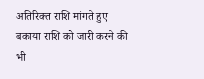अतिरिक्त राशि मांगते हुए बकाया राशि को जारी करने की भी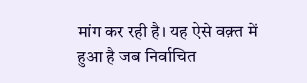मांग कर रही है। यह ऐसे वक़्त में हुआ है जब निर्वाचित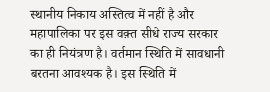स्थानीय निकाय अस्तित्व में नहीं है और महापालिका पर इस वक़्त सीधे राज्य सरकार का ही नियंत्रण है। वर्तमान स्थिति में सावधानी बरतना आवश्यक है। इस स्थिति में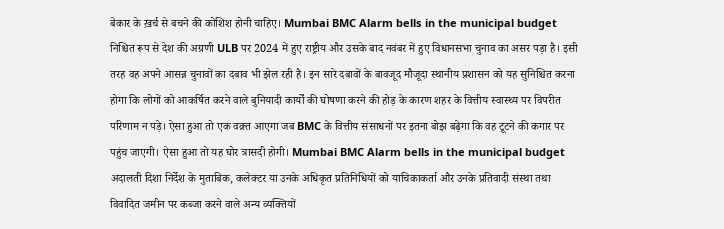बेकार के ख़र्च से बचने की कोशिश होनी चाहिए। Mumbai BMC Alarm bells in the municipal budget
निश्चित रूप से देश की अग्रणी ULB पर 2024 में हुए राष्ट्रीय और उसके बाद नवंबर में हुए विधानसभा चुनाव का असर पड़ा है। इसी तरह वह अपने आसन्न चुनावों का दबाव भी झेल रही है। इन सारे दबावों के बावजूद मौजूदा स्थानीय प्रशासन को यह सुनिश्चित करना होगा कि लोगों को आकर्षित करने वाले बुनियादी कार्यों की घोषणा करने की होड़ के कारण शहर के वित्तीय स्वास्थ्य पर विपरीत परिणाम न पड़े। ऐसा हुआ तो एक वक़्त आएगा जब BMC के वित्तीय संसाधनों पर इतना बोझ बढ़ेगा कि वह टूटने की कगार पर पहुंच जाएगी। ऐसा हुआ तो यह घोर त्रासदी होगी। Mumbai BMC Alarm bells in the municipal budget
अदालती दिशा निर्देश के मुताबिक, कलेक्टर या उनके अधिकृत प्रतिनिधियों को याचिकाकर्ता और उनके प्रतिवादी संस्था तथा विवादित जमीन पर कब्जा करने वाले अन्य व्यक्तियों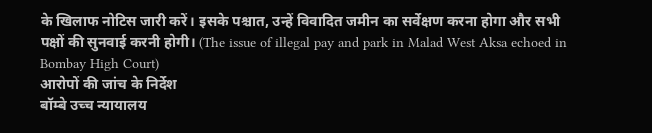के खिलाफ नोटिस जारी करें। इसके पश्चात, उन्हें विवादित जमीन का सर्वेक्षण करना होगा और सभी पक्षों की सुनवाई करनी होगी। (The issue of illegal pay and park in Malad West Aksa echoed in Bombay High Court)
आरोपों की जांच के निर्देश
बॉम्बे उच्च न्यायालय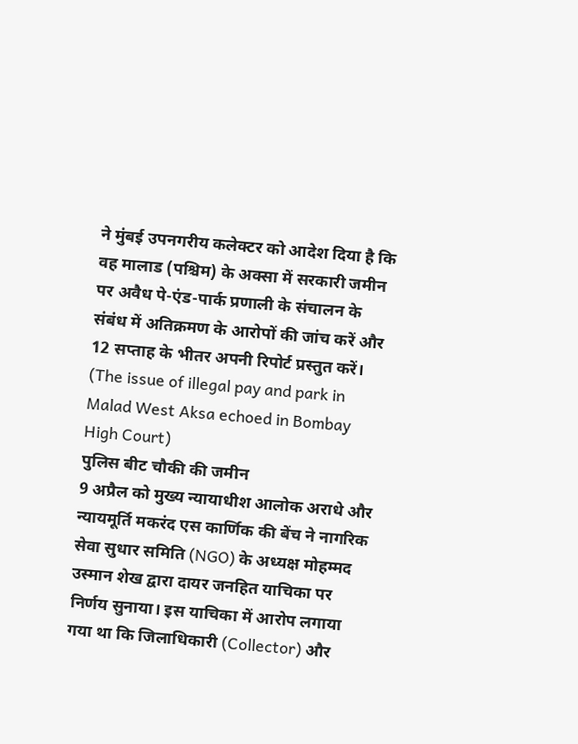ने मुंबई उपनगरीय कलेक्टर को आदेश दिया है कि वह मालाड (पश्चिम) के अक्सा में सरकारी जमीन पर अवैध पे-एंड-पार्क प्रणाली के संचालन के संबंध में अतिक्रमण के आरोपों की जांच करें और 12 सप्ताह के भीतर अपनी रिपोर्ट प्रस्तुत करें। (The issue of illegal pay and park in Malad West Aksa echoed in Bombay High Court)
पुलिस बीट चौकी की जमीन
9 अप्रैल को मुख्य न्यायाधीश आलोक अराधे और न्यायमूर्ति मकरंद एस कार्णिक की बेंच ने नागरिक सेवा सुधार समिति (NGO) के अध्यक्ष मोहम्मद उस्मान शेख द्वारा दायर जनहित याचिका पर निर्णय सुनाया। इस याचिका में आरोप लगाया गया था कि जिलाधिकारी (Collector) और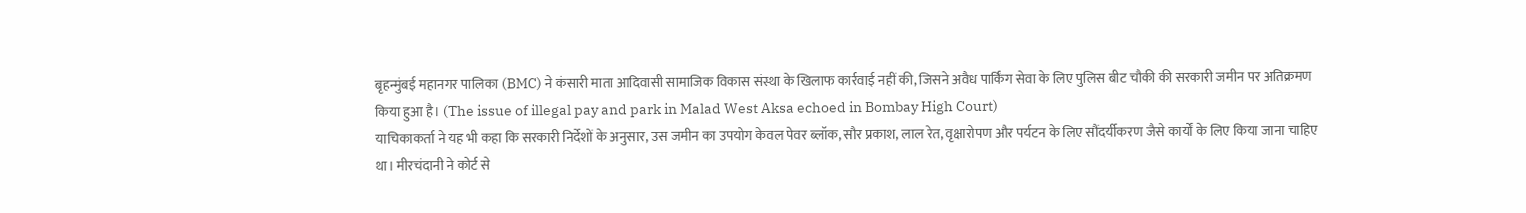बृहन्मुंबई महानगर पालिका (BMC) ने कंसारी माता आदिवासी सामाजिक विकास संस्था के खिलाफ कार्रवाई नहीं की, जिसने अवैध पार्किंग सेवा के लिए पुलिस बीट चौकी की सरकारी जमीन पर अतिक्रमण किया हुआ है। (The issue of illegal pay and park in Malad West Aksa echoed in Bombay High Court)
याचिकाकर्ता ने यह भी कहा कि सरकारी निर्देशों के अनुसार, उस जमीन का उपयोग केवल पेवर ब्लॉक, सौर प्रकाश, लाल रेत, वृक्षारोपण और पर्यटन के लिए सौंदर्यीकरण जैसे कार्यों के लिए किया जाना चाहिए था। मीरचंदानी ने कोर्ट से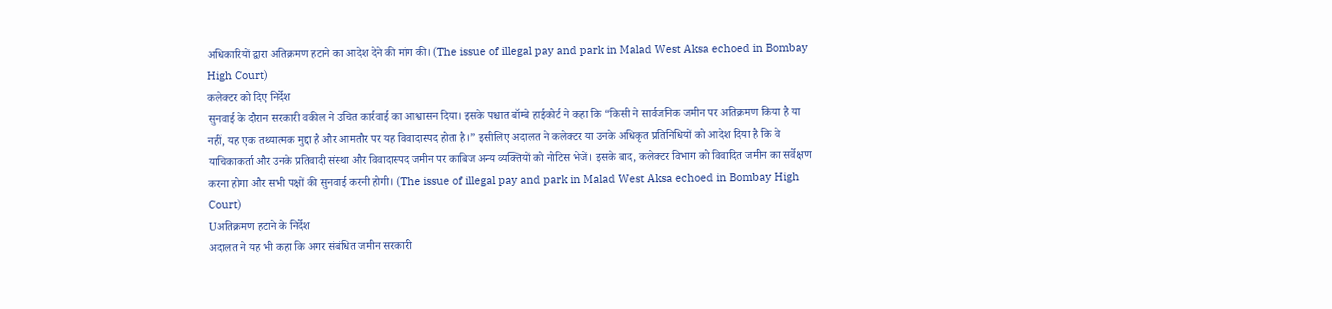अधिकारियों द्वारा अतिक्रमण हटाने का आदेश देने की मांग की। (The issue of illegal pay and park in Malad West Aksa echoed in Bombay High Court)
कलेक्टर को दिए निर्देश
सुनवाई के दौरान सरकारी वकील ने उचित कार्रवाई का आश्वासन दिया। इसके पश्चात बॉम्बे हाईकोर्ट ने कहा कि “किसी ने सार्वजनिक जमीन पर अतिक्रमण किया है या नहीं, यह एक तथ्यात्मक मुद्दा है और आमतौर पर यह विवादास्पद होता है।” इसीलिए अदालत ने कलेक्टर या उनके अधिकृत प्रतिनिधियों को आदेश दिया है कि वे याचिकाकर्ता और उनके प्रतिवादी संस्था और विवादास्पद जमीन पर काबिज अन्य व्यक्तियों को नोटिस भेजें। इसके बाद, कलेक्टर विभाग को विवादित जमीन का सर्वेक्षण करना होगा और सभी पक्षों की सुनवाई करनी होगी। (The issue of illegal pay and park in Malad West Aksa echoed in Bombay High Court)
Uअतिक्रमण हटाने के निर्देश
अदालत ने यह भी कहा कि अगर संबंधित जमीन सरकारी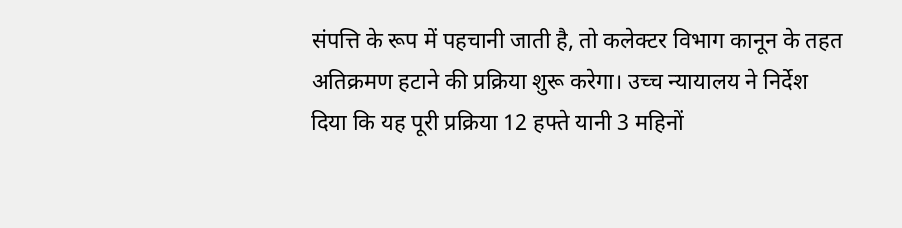संपत्ति के रूप में पहचानी जाती है, तो कलेक्टर विभाग कानून के तहत अतिक्रमण हटाने की प्रक्रिया शुरू करेगा। उच्च न्यायालय ने निर्देश दिया कि यह पूरी प्रक्रिया 12 हफ्ते यानी 3 महिनों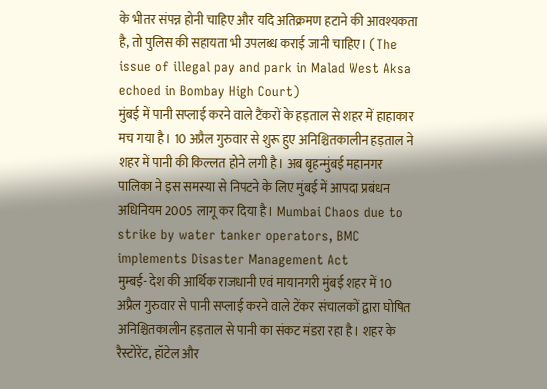के भीतर संपन्न होनी चाहिए और यदि अतिक्रमण हटाने की आवश्यकता है, तो पुलिस की सहायता भी उपलब्ध कराई जानी चाहिए। (The issue of illegal pay and park in Malad West Aksa echoed in Bombay High Court)
मुंबई में पानी सप्लाई करने वाले टैंकरों के हड़ताल से शहर में हाहाकार मच गया है। 10 अप्रैल गुरुवार से शुरू हुए अनिश्चितकालीन हड़ताल ने शहर में पानी की किल्लत होने लगी है। अब बृहन्मुंबई महानगर पालिका ने इस समस्या से निपटने के लिए मुंबई में आपदा प्रबंधन अधिनियम 2005 लागू कर दिया है। Mumbai Chaos due to strike by water tanker operators, BMC implements Disaster Management Act
मुम्बई- देश की आर्थिक राजधानी एवं मायानगरी मुंबई शहर में 10 अप्रैल गुरुवार से पानी सप्लाई करने वाले टेंकर संचालकों द्वारा घोषित अनिश्चितकालीन हड़ताल से पानी का संकट मंडरा रहा है। शहर के रैस्टोरेंट, हॉटेल और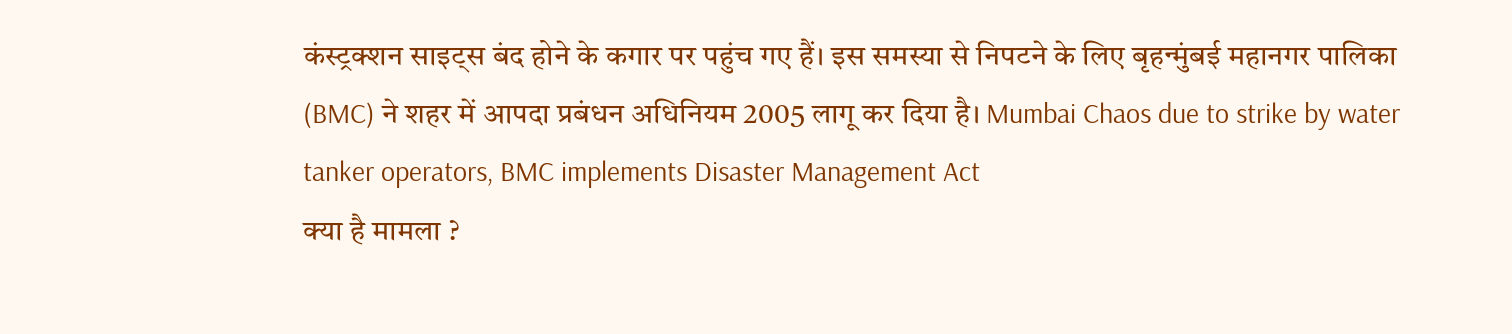कंस्ट्रक्शन साइट्स बंद होने के कगार पर पहुंच गए हैं। इस समस्या से निपटने के लिए बृहन्मुंबई महानगर पालिका (BMC) ने शहर में आपदा प्रबंधन अधिनियम 2005 लागू कर दिया है। Mumbai Chaos due to strike by water tanker operators, BMC implements Disaster Management Act
क्या है मामला ?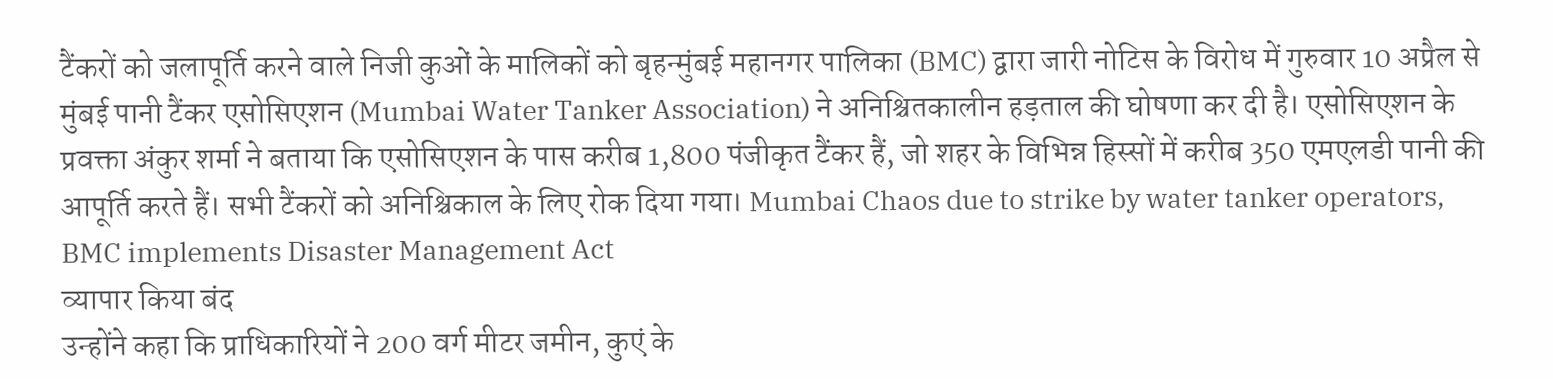टैंकरों को जलापूर्ति करने वाले निजी कुओं के मालिकों को बृहन्मुंबई महानगर पालिका (BMC) द्वारा जारी नोटिस के विरोध में गुरुवार 10 अप्रैल से मुंबई पानी टैंकर एसोसिएशन (Mumbai Water Tanker Association) ने अनिश्चितकालीन हड़ताल की घोषणा कर दी है। एसोसिएशन के प्रवक्ता अंकुर शर्मा ने बताया कि एसोसिएशन के पास करीब 1,800 पंजीकृत टैंकर हैं, जो शहर के विभिन्न हिस्सों में करीब 350 एमएलडी पानी की आपूर्ति करते हैं। सभी टैंकरों को अनिश्चिकाल के लिए रोक दिया गया। Mumbai Chaos due to strike by water tanker operators, BMC implements Disaster Management Act
व्यापार किया बंद
उन्होंने कहा कि प्राधिकारियों ने 200 वर्ग मीटर जमीन, कुएं के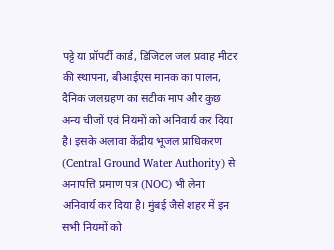पट्टे या प्रॉपर्टी कार्ड, डिजिटल जल प्रवाह मीटर की स्थापना, बीआईएस मानक का पालन, दैनिक जलग्रहण का सटीक माप और कुछ अन्य चीजों एवं नियमों को अनिवार्य कर दिया है। इसके अलावा केंद्रीय भूजल प्राधिकरण (Central Ground Water Authority) से अनापत्ति प्रमाण पत्र (NOC) भी लेना अनिवार्य कर दिया है। मुंबई जैसे शहर में इन सभी नियमों को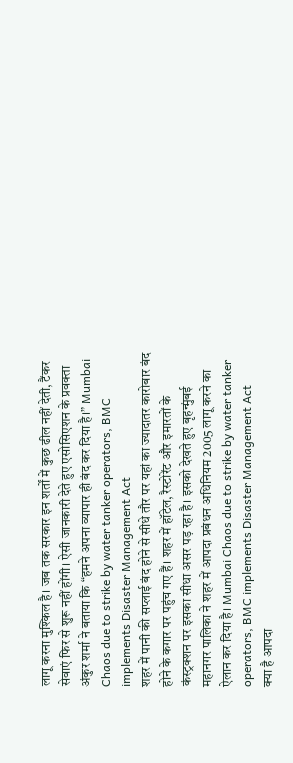लागू करना मुश्किल है। जब तक सरकार इन शर्तों में कुछ ढील नहीं देती, टैंकर सेवाएं फिर से शुरू नहीं होंगी। ऐसी जानकारी देते हुए एसोसिएशन के प्रवक्ता अंकुर शर्मा ने बताया कि “हमने अपना व्यापार ही बंद कर दिया है।” Mumbai Chaos due to strike by water tanker operators, BMC implements Disaster Management Act
शहर में पानी की सप्लाई बंद होने से सीधे तौर पर यहां का ज्यादातर कारोबार बंद होने के कगार पर पहुंच गए हैं। शहर में हॉटेल, रैस्टोरेंट और इमारतों के कंस्ट्रक्शन पर इसका सीधा असर पड़ रहा है। इसको देखते हुए बृहन्मुंबई महानगर पालिका ने शहर में आपदा प्रबंधन अधिनियम 2005 लागू करने का ऐलान कर दिया है। Mumbai Chaos due to strike by water tanker operators, BMC implements Disaster Management Act
क्या है आपदा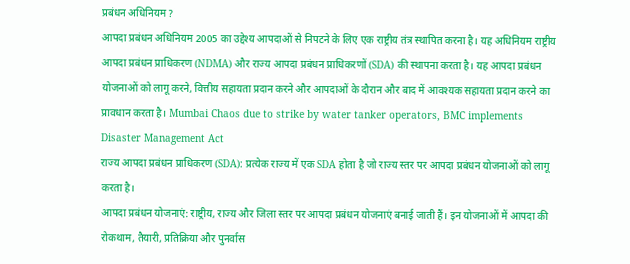प्रबंधन अधिनियम ?
आपदा प्रबंधन अधिनियम 2005 का उद्देश्य आपदाओं से निपटने के लिए एक राष्ट्रीय तंत्र स्थापित करना है। यह अधिनियम राष्ट्रीय आपदा प्रबंधन प्राधिकरण (NDMA) और राज्य आपदा प्रबंधन प्राधिकरणों (SDA) की स्थापना करता है। यह आपदा प्रबंधन योजनाओं को लागू करने, वित्तीय सहायता प्रदान करने और आपदाओं के दौरान और बाद में आवश्यक सहायता प्रदान करने का प्रावधान करता है। Mumbai Chaos due to strike by water tanker operators, BMC implements Disaster Management Act
राज्य आपदा प्रबंधन प्राधिकरण (SDA): प्रत्येक राज्य में एक SDA होता है जो राज्य स्तर पर आपदा प्रबंधन योजनाओं को लागू करता है।
आपदा प्रबंधन योजनाएं: राष्ट्रीय, राज्य और जिला स्तर पर आपदा प्रबंधन योजनाएं बनाई जाती हैं। इन योजनाओं में आपदा की रोकथाम, तैयारी, प्रतिक्रिया और पुनर्वास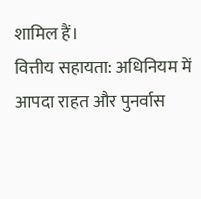शामिल हैं।
वित्तीय सहायता: अधिनियम में आपदा राहत और पुनर्वास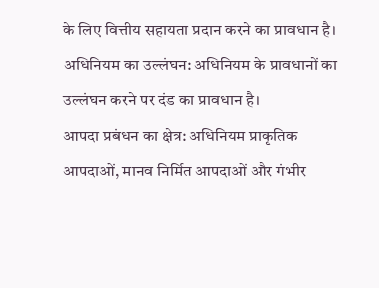के लिए वित्तीय सहायता प्रदान करने का प्रावधान है।
अधिनियम का उल्लंघन: अधिनियम के प्रावधानों का उल्लंघन करने पर दंड का प्रावधान है।
आपदा प्रबंधन का क्षेत्र: अधिनियम प्राकृतिक आपदाओं, मानव निर्मित आपदाओं और गंभीर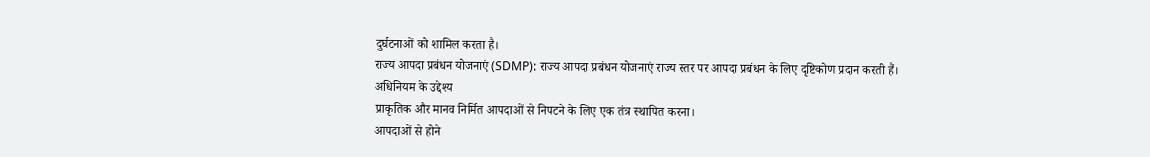दुर्घटनाओं को शामिल करता है।
राज्य आपदा प्रबंधन योजनाएं (SDMP): राज्य आपदा प्रबंधन योजनाएं राज्य स्तर पर आपदा प्रबंधन के लिए दृष्टिकोण प्रदान करती हैं।
अधिनियम के उद्देश्य
प्राकृतिक और मानव निर्मित आपदाओं से निपटने के लिए एक तंत्र स्थापित करना।
आपदाओं से होने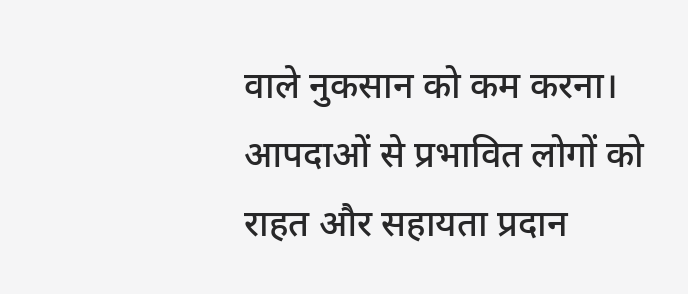वाले नुकसान को कम करना।
आपदाओं से प्रभावित लोगों को राहत और सहायता प्रदान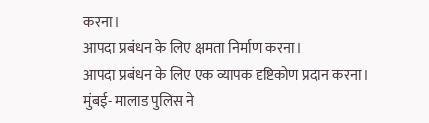करना।
आपदा प्रबंधन के लिए क्षमता निर्माण करना।
आपदा प्रबंधन के लिए एक व्यापक दृष्टिकोण प्रदान करना।
मुंबई- मालाड पुलिस ने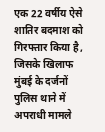एक 22 वर्षीय ऐसे शातिर बदमाश को गिरफ्तार किया है, जिसके खिलाफ मुंबई के दर्जनों पुलिस थाने में अपराधी मामले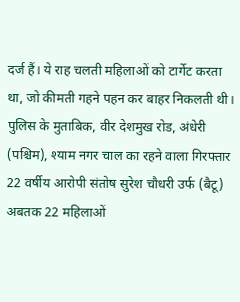दर्ज हैं। ये राह चलती महिलाओं को टार्गेट करता था, जो कीमती गहने पहन कर बाहर निकलती थी। पुलिस के मुताबिक, वीर देशमुख रोड, अंधेरी (पश्चिम), श्याम नगर चाल का रहने वाला गिरफ्तार 22 वर्षीय आरोपी संतोष सुरेश चौधरी उर्फ (बैटू) अबतक 22 महिलाओं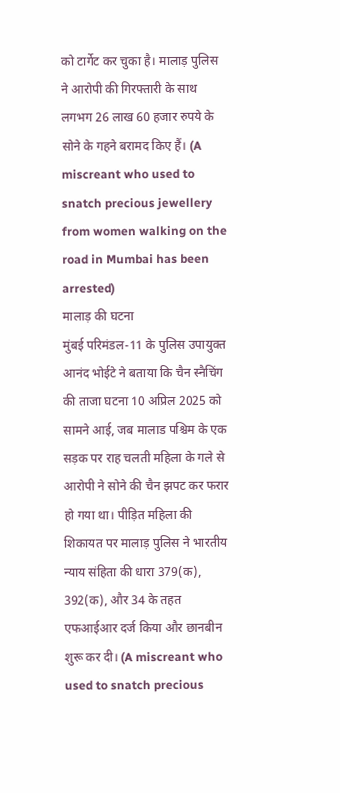को टार्गेट कर चुका है। मालाड़ पुलिस ने आरोपी की गिरफ्तारी के साथ लगभग 26 लाख 60 हजार रुपये के सोने के गहने बरामद किए हैं। (A miscreant who used to snatch precious jewellery from women walking on the road in Mumbai has been arrested)
मालाड़ की घटना
मुंबई परिमंडल-11 के पुलिस उपायुक्त आनंद भोईटे ने बताया कि चैन स्नैचिंग की ताजा घटना 10 अप्रिल 2025 को सामने आई, जब मालाड पश्चिम के एक सड़क पर राह चलती महिला के गले से आरोपी ने सोने की चैन झपट कर फरार हो गया था। पीड़ित महिला की शिकायत पर मालाड़ पुलिस ने भारतीय न्याय संहिता की धारा 379(क), 392(क), और 34 के तहत एफआईआर दर्ज किया और छानबीन शुरू कर दी। (A miscreant who used to snatch precious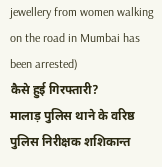jewellery from women walking on the road in Mumbai has been arrested)
कैसे हुई गिरफ्तारी?
मालाड़ पुलिस थाने के वरिष्ठ पुलिस निरीक्षक शशिकान्त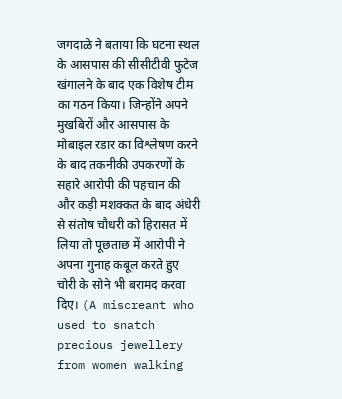जगदाळे ने बताया कि घटना स्थल के आसपास की सीसीटीवी फुटेज खंगालने के बाद एक विशेष टीम का गठन किया। जिन्होंने अपने मुखबिरों और आसपास के मोबाइल रडार का विश्लेषण करने के बाद तकनीकी उपकरणों के सहारे आरोपी की पहचान की और कड़ी मशक्कत के बाद अंधेरी से संतोष चौधरी को हिरासत में लिया तो पूछताछ में आरोपी ने अपना गुनाह कबूल करते हुए चोरी के सोने भी बरामद करवा दिए। (A miscreant who used to snatch precious jewellery from women walking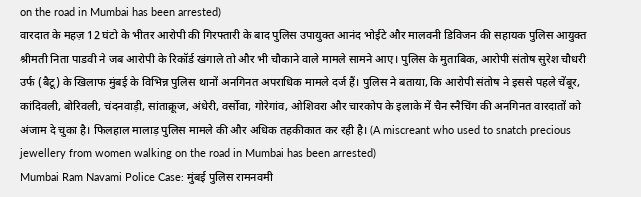on the road in Mumbai has been arrested)
वारदात के महज़ 12 घंटो के भीतर आरोपी की गिरफ्तारी के बाद पुलिस उपायुक्त आनंद भोईटे और मालवनी डिविजन की सहायक पुलिस आयुक्त श्रीमती निता पाडवी ने जब आरोपी के रिकॉर्ड खंगाले तो और भी चौकाने वाले मामले सामने आए। पुलिस के मुताबिक, आरोपी संतोष सुरेश चौधरी उर्फ (बैटू) के खिलाफ मुंबई के विभिन्न पुलिस थानों अनगिनत अपराधिक मामले दर्ज हैं। पुलिस ने बताया, कि आरोपी संतोष ने इससे पहले चेंबूर, कांदिवली, बोरिवली, चंदनवाड़ी, सांताक्रूज, अंधेरी, वर्सोवा, गोरेगांव, ओशिवरा और चारकोप के इलाके में चैन स्नैचिंग की अनगिनत वारदातों को अंजाम दे चुका है। फिलहाल मालाड़ पुलिस मामले की और अधिक तहकीकात कर रही है। (A miscreant who used to snatch precious jewellery from women walking on the road in Mumbai has been arrested)
Mumbai Ram Navami Police Case: मुंबई पुलिस रामनवमी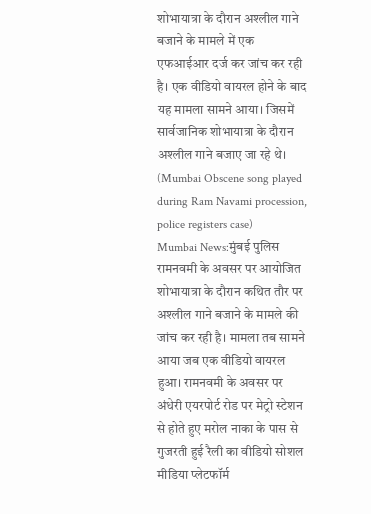शोभायात्रा के दौरान अश्लील गाने बजाने के मामले में एक एफआईआर दर्ज कर जांच कर रही है। एक वीडियो वायरल होने के बाद यह मामला सामने आया। जिसमें सार्वजानिक शोभायात्रा के दौरान अश्लील गाने बजाए जा रहे थे। (Mumbai Obscene song played during Ram Navami procession, police registers case)
Mumbai News:मुंबई पुलिस रामनवमी के अवसर पर आयोजित शोभायात्रा के दौरान कथित तौर पर अश्लील गाने बजाने के मामले की जांच कर रही है। मामला तब सामने आया जब एक वीडियो वायरल हुआ। रामनवमी के अवसर पर अंधेरी एयरपोर्ट रोड पर मेट्रो स्टेशन से होते हुए मरोल नाका के पास से गुजरती हुई रैली का वीडियो सोशल मीडिया प्लेटफॉर्म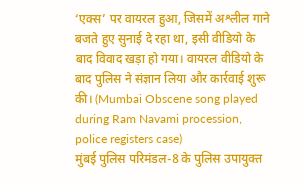‘एक्स’ पर वायरल हुआ, जिसमें अश्लील गाने बजते हुए सुनाई दे रहा था, इसी वीडियो के बाद विवाद खड़ा हो गया। वायरल वीडियो के बाद पुलिस ने संज्ञान लिया और कार्रवाई शुरू की। (Mumbai Obscene song played during Ram Navami procession, police registers case)
मुंबई पुलिस परिमंडल-8 के पुलिस उपायुक्त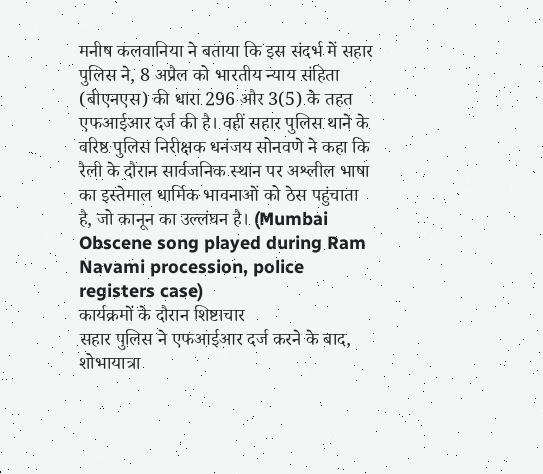मनीष कलवानिया ने बताया कि इस संदर्भ में सहार पुलिस ने, 8 अप्रैल को भारतीय न्याय संहिता (बीएनएस) की धारा 296 और 3(5) के तहत एफआईआर दर्ज की है। वहीं सहार पुलिस थाने के वरिष्ठ पुलिस निरीक्षक धनंजय सोनवणे ने कहा कि रैली के दौरान सार्वजनिक स्थान पर अश्लील भाषा का इस्तेमाल धार्मिक भावनाओं को ठेस पहुंचाता है, जो कानून का उल्लंघन है। (Mumbai Obscene song played during Ram Navami procession, police registers case)
कार्यक्रमों के दौरान शिष्टाचार
सहार पुलिस ने एफआईआर दर्ज करने के बाद, शोभायात्रा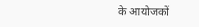के आयोजकों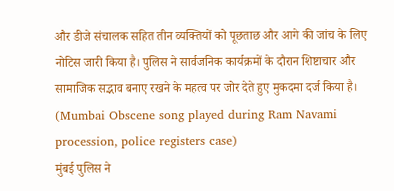और डीजे संचालक सहित तीन व्यक्तियों को पूछताछ और आगे की जांच के लिए नोटिस जारी किया है। पुलिस ने सार्वजनिक कार्यक्रमों के दौरान शिष्टाचार और सामाजिक सद्भाव बनाए रखने के महत्व पर जोर देते हुए मुकदमा दर्ज किया है। (Mumbai Obscene song played during Ram Navami procession, police registers case)
मुंबई पुलिस ने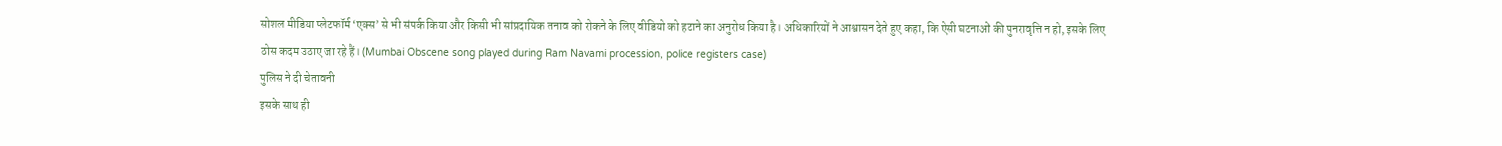सोशल मीडिया प्लेटफॉर्म ‘एक्स’ से भी संपर्क किया और किसी भी सांप्रदायिक तनाव को रोकने के लिए वीडियो को हटाने का अनुरोध किया है। अधिकारियों ने आश्वासन देते हुए कहा, कि ऐसी घटनाओं की पुनरावृत्ति न हो, इसके लिए ठोस कदम उठाए जा रहे हैं। (Mumbai Obscene song played during Ram Navami procession, police registers case)
पुलिस ने दी चेतावनी
इसके साथ ही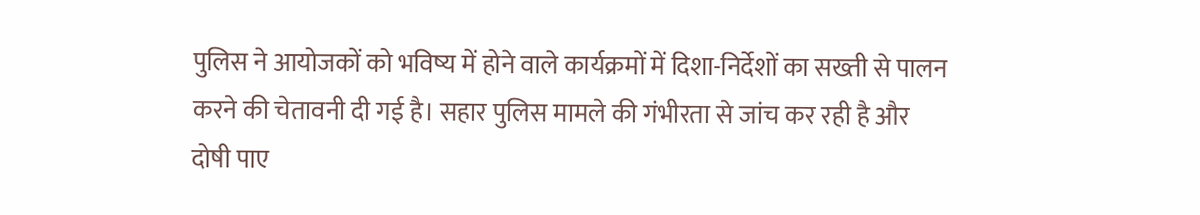पुलिस ने आयोजकों को भविष्य में होने वाले कार्यक्रमों में दिशा-निर्देशों का सख्ती से पालन करने की चेतावनी दी गई है। सहार पुलिस मामले की गंभीरता से जांच कर रही है और दोषी पाए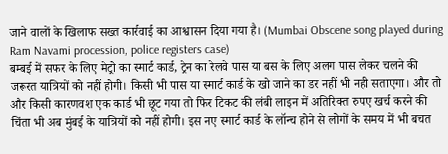जाने वालों के खिलाफ सख्त कार्रवाई का आश्वासन दिया गया है। (Mumbai Obscene song played during Ram Navami procession, police registers case)
बम्बई में सफर के लिए मेट्रो का स्मार्ट कार्ड, ट्रेन का रेलवे पास या बस के लिए अलग पास लेकर चलने की जरूरत यात्रियों को नहीं होगी। किसी भी पास या स्मार्ट कार्ड के खो जाने का डर नहीं भी नही सताएगा। और तो और किसी कारणवश एक कार्ड भी छूट गया तो फिर टिकट की लंबी लाइन में अतिरिक्त रुपए खर्च करने की चिंता भी अब मुंबई के यात्रियों को नहीं होगी। इस नए स्मार्ट कार्ड के लॉन्च होने से लोगों के समय में भी बचत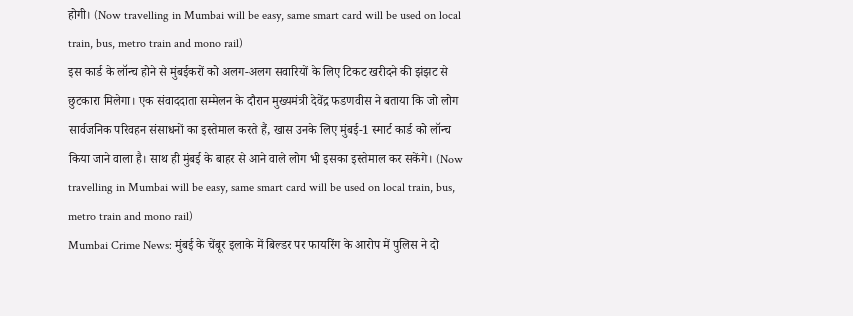होगी। (Now travelling in Mumbai will be easy, same smart card will be used on local train, bus, metro train and mono rail)
इस कार्ड के लॉन्च होने से मुंबईकरों को अलग-अलग सवारियों के लिए टिकट खरीदने की झंझट से छुटकारा मिलेगा। एक संवाददाता सम्मेलन के दौरान मुख्यमंत्री देवेंद्र फडणवीस ने बताया कि जो लोग सार्वजनिक परिवहन संसाधनों का इस्तेमाल करते हैं, खास उनके लिए मुंबई-1 स्मार्ट कार्ड को लॉन्च किया जाने वाला है। साथ ही मुंबई के बाहर से आने वाले लोग भी इसका इस्तेमाल कर सकेंगे। (Now travelling in Mumbai will be easy, same smart card will be used on local train, bus, metro train and mono rail)
Mumbai Crime News: मुंबई के चेंबूर इलाके में बिल्डर पर फायरिंग के आरोप में पुलिस ने दो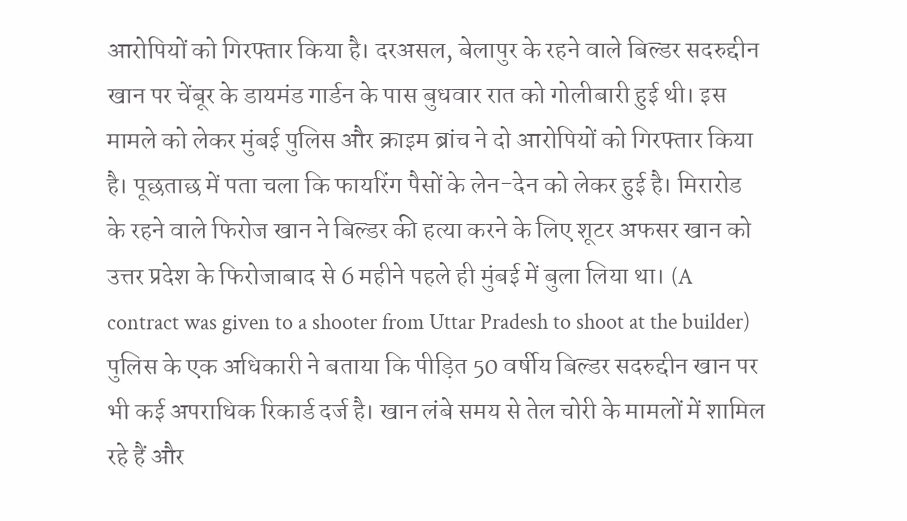आरोपियों को गिरफ्तार किया है। दरअसल, बेलापुर के रहने वाले बिल्डर सदरुद्दीन खान पर चेंबूर के डायमंड गार्डन के पास बुधवार रात को गोलीबारी हुई थी। इस मामले को लेकर मुंबई पुलिस और क्राइम ब्रांच ने दो आरोपियों को गिरफ्तार किया है। पूछताछ में पता चला कि फायरिंग पैसों के लेन-देन को लेकर हुई है। मिरारोड के रहने वाले फिरोज खान ने बिल्डर की हत्या करने के लिए शूटर अफसर खान को उत्तर प्रदेश के फिरोजाबाद से 6 महीने पहले ही मुंबई में बुला लिया था। (A contract was given to a shooter from Uttar Pradesh to shoot at the builder)
पुलिस के एक अधिकारी ने बताया कि पीड़ित 50 वर्षीय बिल्डर सदरुद्दीन खान पर भी कई अपराधिक रिकार्ड दर्ज है। खान लंबे समय से तेल चोरी के मामलों में शामिल रहे हैं और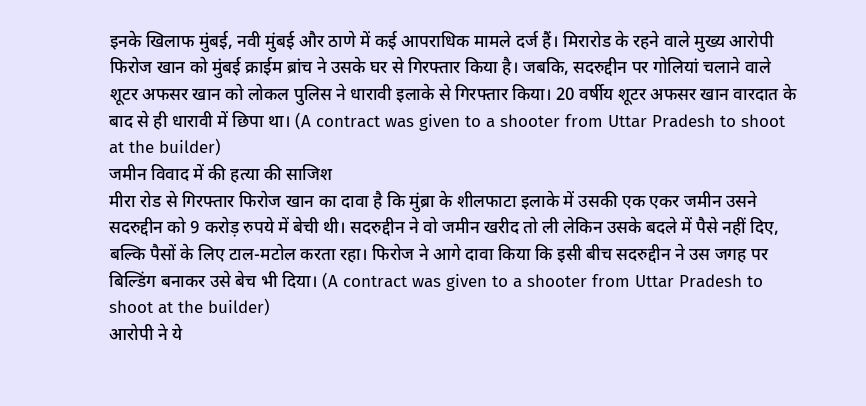इनके खिलाफ मुंबई, नवी मुंबई और ठाणे में कई आपराधिक मामले दर्ज हैं। मिरारोड के रहने वाले मुख्य आरोपी फिरोज खान को मुंबई क्राईम ब्रांच ने उसके घर से गिरफ्तार किया है। जबकि, सदरुद्दीन पर गोलियां चलाने वाले शूटर अफसर खान को लोकल पुलिस ने धारावी इलाके से गिरफ्तार किया। 20 वर्षीय शूटर अफसर खान वारदात के बाद से ही धारावी में छिपा था। (A contract was given to a shooter from Uttar Pradesh to shoot at the builder)
जमीन विवाद में की हत्या की साजिश
मीरा रोड से गिरफ्तार फिरोज खान का दावा है कि मुंब्रा के शीलफाटा इलाके में उसकी एक एकर जमीन उसने सदरुद्दीन को 9 करोड़ रुपये में बेची थी। सदरुद्दीन ने वो जमीन खरीद तो ली लेकिन उसके बदले में पैसे नहीं दिए, बल्कि पैसों के लिए टाल-मटोल करता रहा। फिरोज ने आगे दावा किया कि इसी बीच सदरुद्दीन ने उस जगह पर बिल्डिंग बनाकर उसे बेच भी दिया। (A contract was given to a shooter from Uttar Pradesh to shoot at the builder)
आरोपी ने ये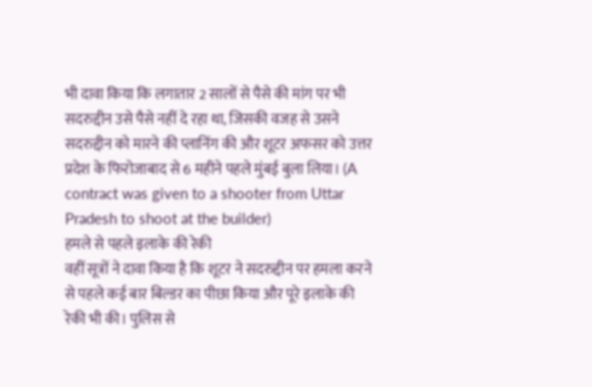भी दावा किया कि लगातार 2 सालों से पैसे की मांग पर भी सदरुद्दीन उसे पैसे नहीं दे रहा था, जिसकी वजह से उसने सदरुद्दीन को मारने की प्लानिंग की और शूटर अफसर को उत्तर प्रदेश के फिरोजाबाद से 6 महीने पहले मुंबई बुला लिया। (A contract was given to a shooter from Uttar Pradesh to shoot at the builder)
हमले से पहले इलाके की रेकी
वहीं सूत्रों ने दावा किया है कि शूटर ने सदरुद्दीन पर हमला करने से पहले कई बार बिल्डर का पीछा किया और पूरे इलाके की रेकी भी की। पुलिस से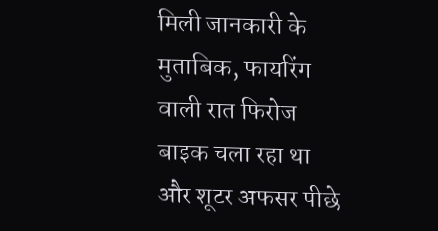मिली जानकारी के मुताबिक, फायरिंग वाली रात फिरोज बाइक चला रहा था और शूटर अफसर पीछे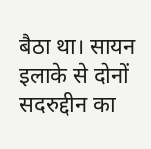बैठा था। सायन इलाके से दोनों सदरुद्दीन का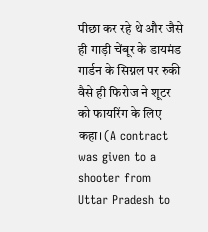पीछा कर रहे थे और जैसे ही गाड़ी चेंबूर के डायमंड गार्डन के सिग्नल पर रुकी वैसे ही फिरोज ने शूटर को फायरिंग के लिए कहा। (A contract was given to a shooter from Uttar Pradesh to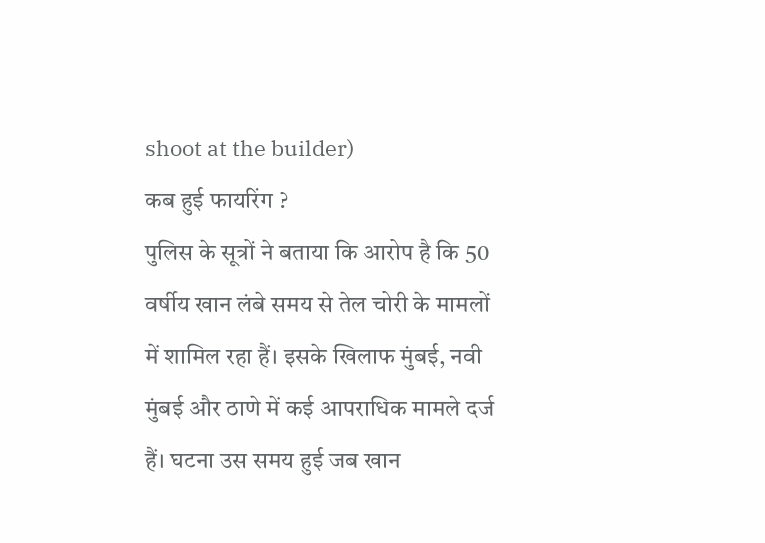shoot at the builder)
कब हुई फायरिंग ?
पुलिस के सूत्रों ने बताया कि आरोप है कि 50 वर्षीय खान लंबे समय से तेल चोरी के मामलों में शामिल रहा हैं। इसके खिलाफ मुंबई, नवी मुंबई और ठाणे में कई आपराधिक मामले दर्ज हैं। घटना उस समय हुई जब खान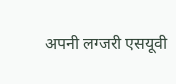अपनी लग्जरी एसयूवी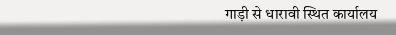गाड़ी से धारावी स्थित कार्यालय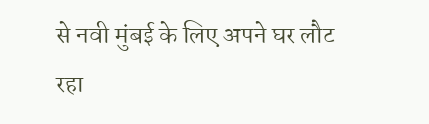से नवी मुंबई के लिए अपने घर लौट रहा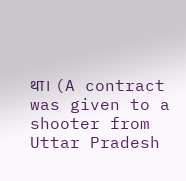था। (A contract was given to a shooter from Uttar Pradesh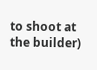to shoot at the builder)